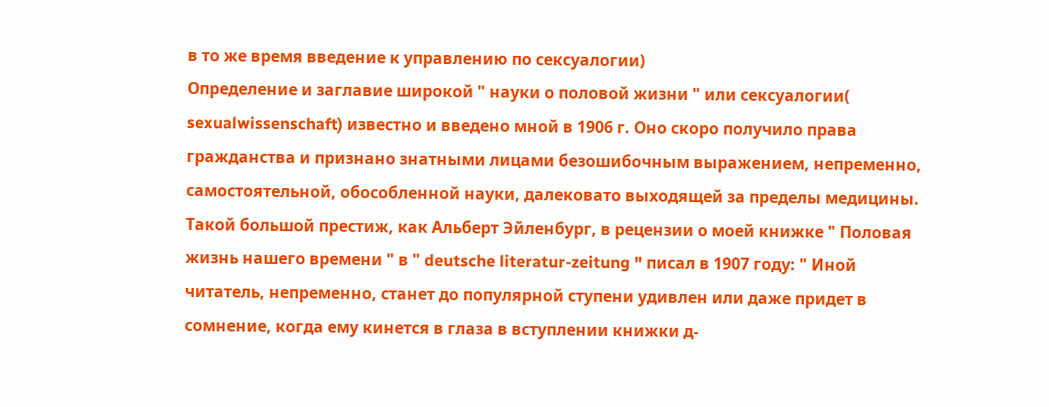в то же время введение к управлению по сексуалогии)
Определение и заглавие широкой " науки о половой жизни " или сексуалогии( sexualwissenschaft) известно и введено мной в 1906 г. Оно скоро получило права гражданства и признано знатными лицами безошибочным выражением, непременно, самостоятельной, обособленной науки, далековато выходящей за пределы медицины. Такой большой престиж, как Альберт Эйленбург, в рецензии о моей книжке " Половая жизнь нашего времени " в " deutsche literatur-zeitung " писал в 1907 году: " Иной читатель, непременно, станет до популярной ступени удивлен или даже придет в сомнение, когда ему кинется в глаза в вступлении книжки д-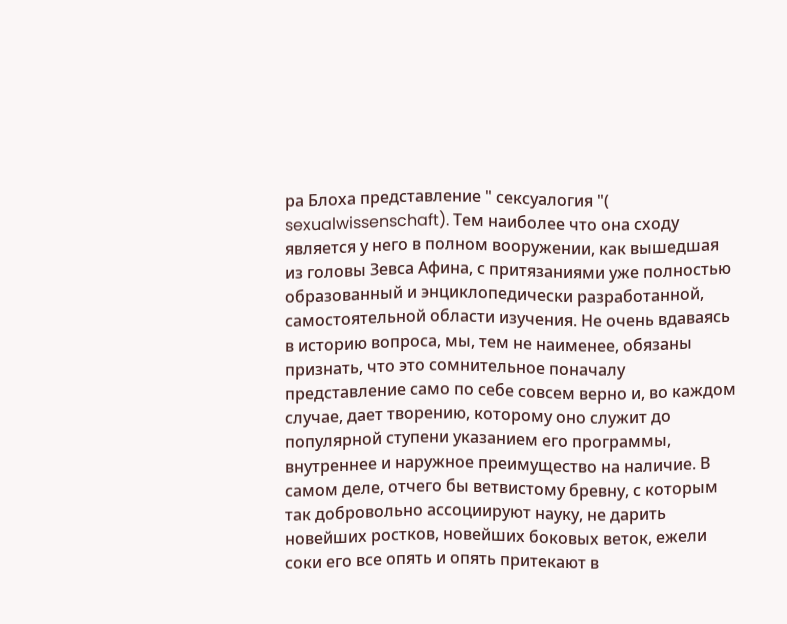ра Блоха представление " сексуалогия "( sexualwissenschaft). Тем наиболее что она сходу является у него в полном вооружении, как вышедшая из головы Зевса Афина, с притязаниями уже полностью образованный и энциклопедически разработанной, самостоятельной области изучения. Не очень вдаваясь в историю вопроса, мы, тем не наименее, обязаны признать, что это сомнительное поначалу представление само по себе совсем верно и, во каждом случае, дает творению, которому оно служит до популярной ступени указанием его программы, внутреннее и наружное преимущество на наличие. В самом деле, отчего бы ветвистому бревну, с которым так добровольно ассоциируют науку, не дарить новейших ростков, новейших боковых веток, ежели соки его все опять и опять притекают в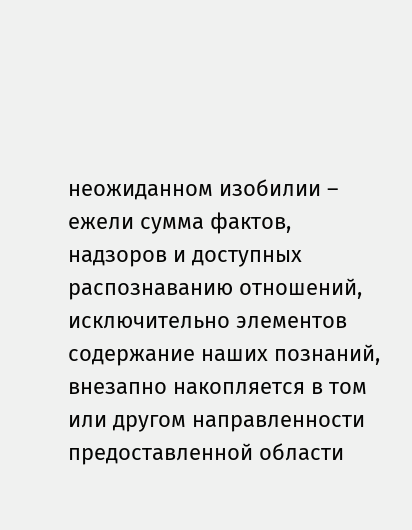неожиданном изобилии – ежели сумма фактов, надзоров и доступных распознаванию отношений, исключительно элементов содержание наших познаний, внезапно накопляется в том или другом направленности предоставленной области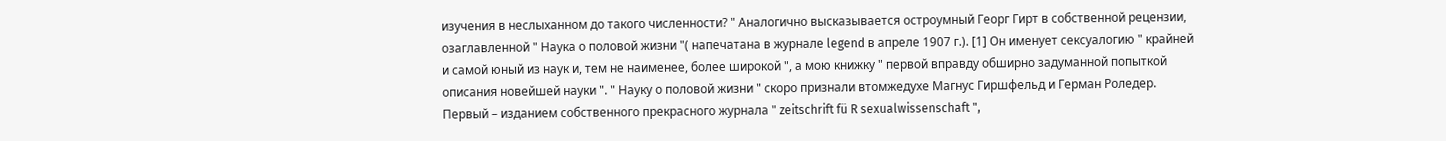изучения в неслыханном до такого численности? " Аналогично высказывается остроумный Георг Гирт в собственной рецензии, озаглавленной " Наука о половой жизни "( напечатана в журнале legend в апреле 1907 г.). [1] Он именует сексуалогию " крайней и самой юный из наук и, тем не наименее, более широкой ", а мою книжку " первой вправду обширно задуманной попыткой описания новейшей науки ". " Науку о половой жизни " скоро признали втомжедухе Магнус Гиршфельд и Герман Роледер. Первый – изданием собственного прекрасного журнала " zeitschrift fü R sexualwissenschaft ",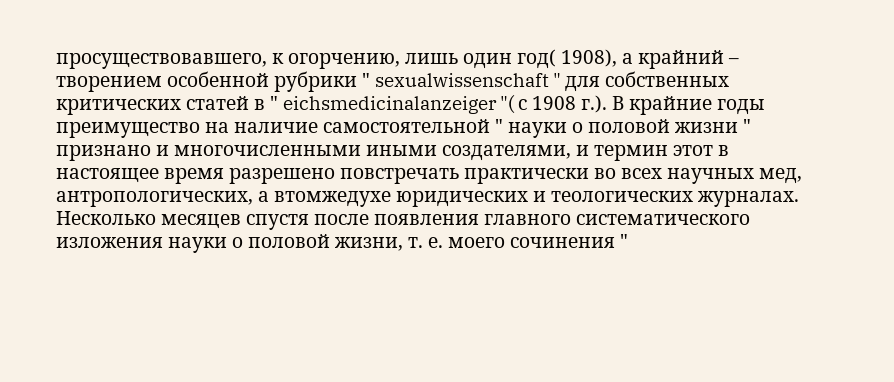просуществовавшего, к огорчению, лишь один год( 1908), а крайний – творением особенной рубрики " sexualwissenschaft " для собственных критических статей в " eichsmedicinalanzeiger "( с 1908 г.). В крайние годы преимущество на наличие самостоятельной " науки о половой жизни " признано и многочисленными иными создателями, и термин этот в настоящее время разрешено повстречать практически во всех научных мед, антропологических, а втомжедухе юридических и теологических журналах.
Несколько месяцев спустя после появления главного систематического изложения науки о половой жизни, т. е. моего сочинения "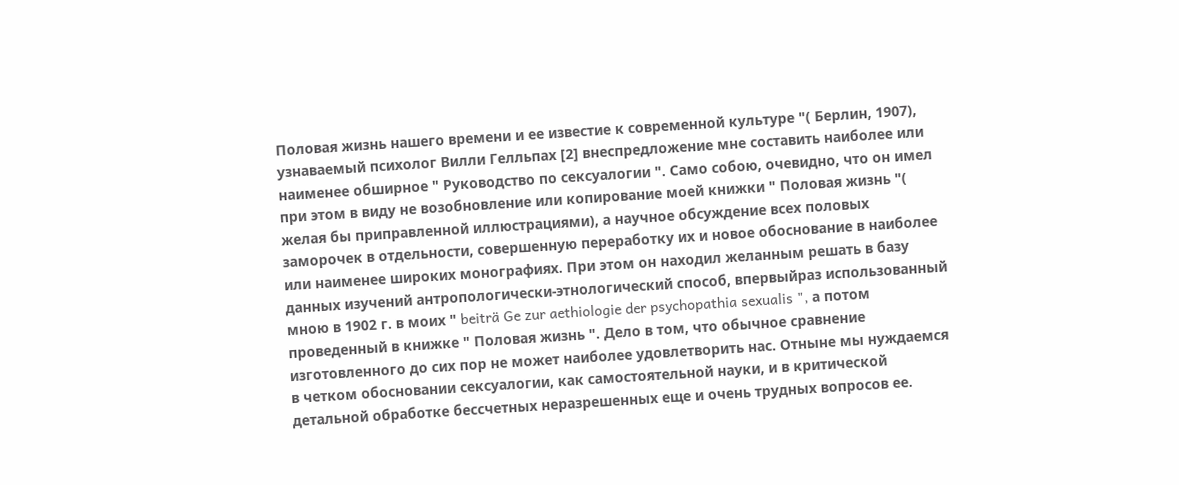Половая жизнь нашего времени и ее известие к современной культуре "( Берлин, 1907), узнаваемый психолог Вилли Гелльпах [2] внеспредложение мне составить наиболее или наименее обширное " Руководство по сексуалогии ". Само собою, очевидно, что он имел при этом в виду не возобновление или копирование моей книжки " Половая жизнь "( желая бы приправленной иллюстрациями), а научное обсуждение всех половых заморочек в отдельности, совершенную переработку их и новое обоснование в наиболее или наименее широких монографиях. При этом он находил желанным решать в базу данных изучений антропологически-этнологический способ, впервыйраз использованный мною в 1902 г. в моих " beiträ Ge zur aethiologie der psychopathia sexualis ", а потом проведенный в книжке " Половая жизнь ". Дело в том, что обычное сравнение изготовленного до сих пор не может наиболее удовлетворить нас. Отныне мы нуждаемся в четком обосновании сексуалогии, как самостоятельной науки, и в критической детальной обработке бессчетных неразрешенных еще и очень трудных вопросов ее.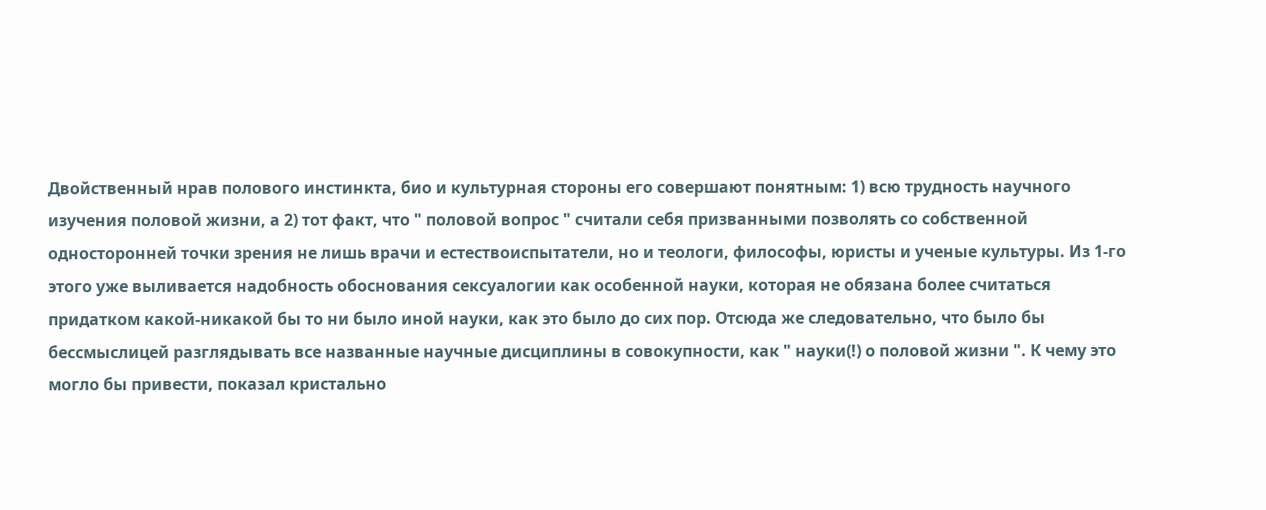Двойственный нрав полового инстинкта, био и культурная стороны его совершают понятным: 1) всю трудность научного изучения половой жизни, а 2) тот факт, что " половой вопрос " считали себя призванными позволять со собственной односторонней точки зрения не лишь врачи и естествоиспытатели, но и теологи, философы, юристы и ученые культуры. Из 1-го этого уже выливается надобность обоснования сексуалогии как особенной науки, которая не обязана более считаться придатком какой-никакой бы то ни было иной науки, как это было до сих пор. Отсюда же следовательно, что было бы бессмыслицей разглядывать все названные научные дисциплины в совокупности, как " науки(!) о половой жизни ". К чему это могло бы привести, показал кристально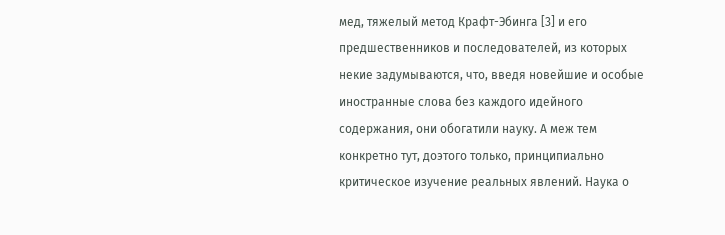мед, тяжелый метод Крафт-Эбинга [3] и его предшественников и последователей, из которых некие задумываются, что, введя новейшие и особые иностранные слова без каждого идейного содержания, они обогатили науку. А меж тем конкретно тут, доэтого только, принципиально критическое изучение реальных явлений. Наука о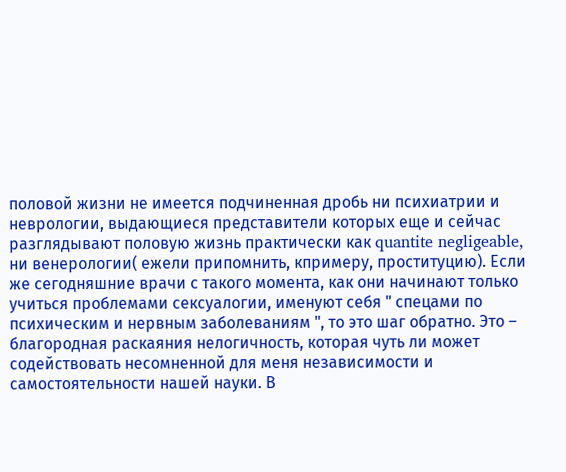половой жизни не имеется подчиненная дробь ни психиатрии и неврологии, выдающиеся представители которых еще и сейчас разглядывают половую жизнь практически как quantite negligeable, ни венерологии( ежели припомнить, кпримеру, проституцию). Если же сегодняшние врачи с такого момента, как они начинают только учиться проблемами сексуалогии, именуют себя " спецами по психическим и нервным заболеваниям ", то это шаг обратно. Это – благородная раскаяния нелогичность, которая чуть ли может содействовать несомненной для меня независимости и самостоятельности нашей науки. В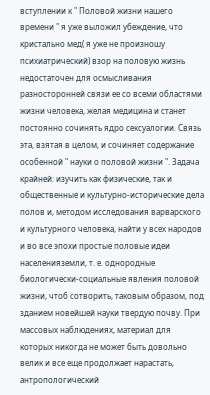вступлении к " Половой жизни нашего времени " я уже выложил убеждение, что кристально мед( я уже не произношу психиатрический) взор на половую жизнь недостаточен для осмысливания разносторонней связи ее со всеми областями жизни человека, желая медицина и станет постоянно сочинять ядро сексуалогии. Связь эта, взятая в целом, и сочиняет содержание особенной " науки о половой жизни ". Задача крайней: изучить как физические, так и общественные и культурно-исторические дела полов и, методом исследования варварского и культурного человека, найти у всех народов и во все эпохи простые половые идеи населенияземли, т. е. однородные биологически-социальные явления половой жизни, чтоб сотворить, таковым образом, под зданием новейшей науки твердую почву. При массовых наблюдениях, материал для которых никогда не может быть довольно велик и все еще продолжает нарастать, антропологический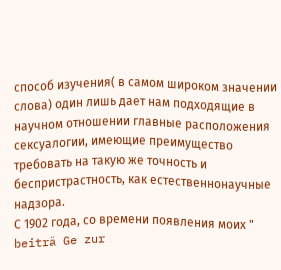способ изучения( в самом широком значении слова) один лишь дает нам подходящие в научном отношении главные расположения сексуалогии, имеющие преимущество требовать на такую же точность и беспристрастность, как естественнонаучные надзора.
С 1902 года, со времени появления моих " beiträ Ge zur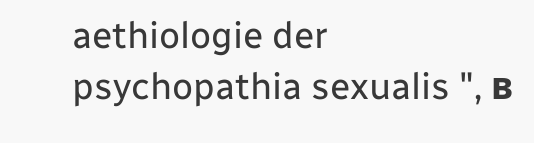aethiologie der psychopathia sexualis ", в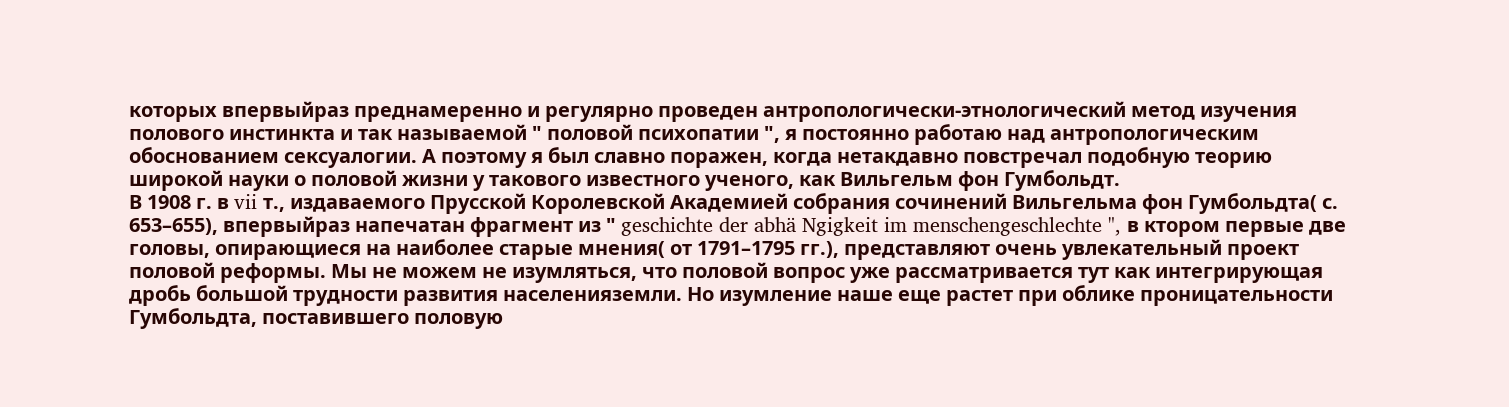которых впервыйраз преднамеренно и регулярно проведен антропологически-этнологический метод изучения полового инстинкта и так называемой " половой психопатии ", я постоянно работаю над антропологическим обоснованием сексуалогии. А поэтому я был славно поражен, когда нетакдавно повстречал подобную теорию широкой науки о половой жизни у такового известного ученого, как Вильгельм фон Гумбольдт.
В 1908 г. в vii т., издаваемого Прусской Королевской Академией собрания сочинений Вильгельма фон Гумбольдта( с. 653–655), впервыйраз напечатан фрагмент из " geschichte der abhä Ngigkeit im menschengeschlechte ", в ктором первые две головы, опирающиеся на наиболее старые мнения( от 1791–1795 гг.), представляют очень увлекательный проект половой реформы. Мы не можем не изумляться, что половой вопрос уже рассматривается тут как интегрирующая дробь большой трудности развития населенияземли. Но изумление наше еще растет при облике проницательности Гумбольдта, поставившего половую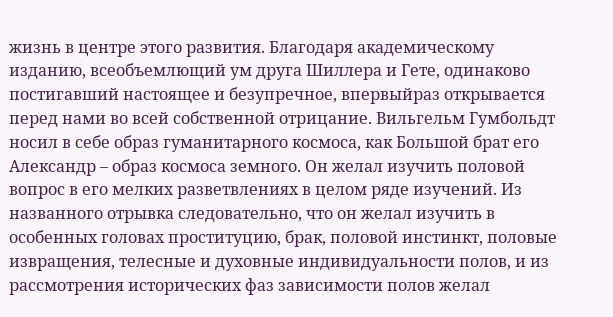жизнь в центре этого развития. Благодаря академическому изданию, всеобъемлющий ум друга Шиллера и Гете, одинаково постигавший настоящее и безупречное, впервыйраз открывается перед нами во всей собственной отрицание. Вильгельм Гумбольдт носил в себе образ гуманитарного космоса, как Большой брат его Александр – образ космоса земного. Он желал изучить половой вопрос в его мелких разветвлениях в целом ряде изучений. Из названного отрывка следовательно, что он желал изучить в особенных головах проституцию, брак, половой инстинкт, половые извращения, телесные и духовные индивидуальности полов, и из рассмотрения исторических фаз зависимости полов желал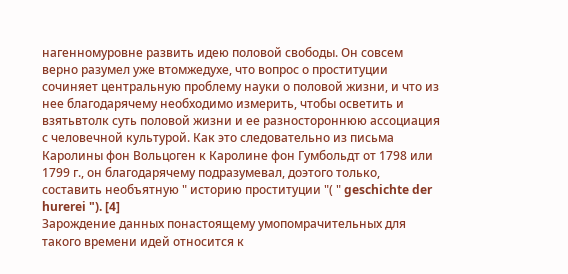нагенномуровне развить идею половой свободы. Он совсем верно разумел уже втомжедухе, что вопрос о проституции сочиняет центральную проблему науки о половой жизни, и что из нее благодарячему необходимо измерить, чтобы осветить и взятьвтолк суть половой жизни и ее разностороннюю ассоциация с человечной культурой. Как это следовательно из письма Каролины фон Вольцоген к Каролине фон Гумбольдт от 1798 или 1799 г., он благодарячему подразумевал, доэтого только, составить необъятную " историю проституции "( " geschichte der hurerei "). [4]
Зарождение данных понастоящему умопомрачительных для такого времени идей относится к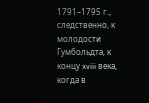1791–1795 г., следственно, к молодости Гумбольдта, к концу xviii века, когда в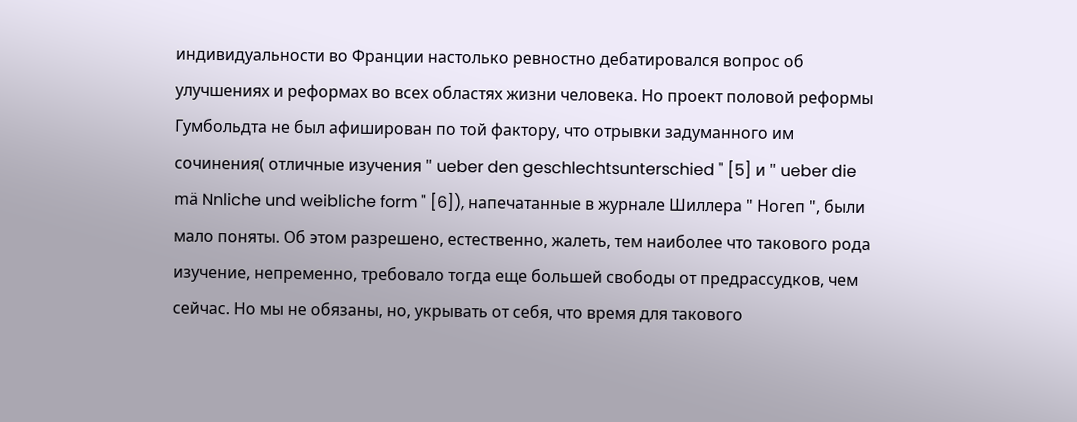индивидуальности во Франции настолько ревностно дебатировался вопрос об улучшениях и реформах во всех областях жизни человека. Но проект половой реформы Гумбольдта не был афиширован по той фактору, что отрывки задуманного им сочинения( отличные изучения " ueber den geschlechtsunterschied " [5] и " ueber die mä Nnliche und weibliche form " [6]), напечатанные в журнале Шиллера " Ногеп ", были мало поняты. Об этом разрешено, естественно, жалеть, тем наиболее что такового рода изучение, непременно, требовало тогда еще большей свободы от предрассудков, чем сейчас. Но мы не обязаны, но, укрывать от себя, что время для такового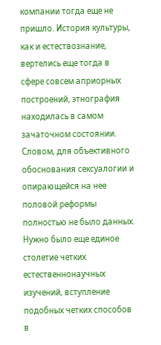компании тогда еще не пришло. История культуры, как и естествознание, вертелись еще тогда в сфере совсем априорных построений, этнография находилась в самом зачаточном состоянии. Словом, для объективного обоснования сексуалогии и опирающейся на нее половой реформы полностью не было данных. Нужно было еще единое столетие четких естественнонаучных изучений, вступление подобных четких способов в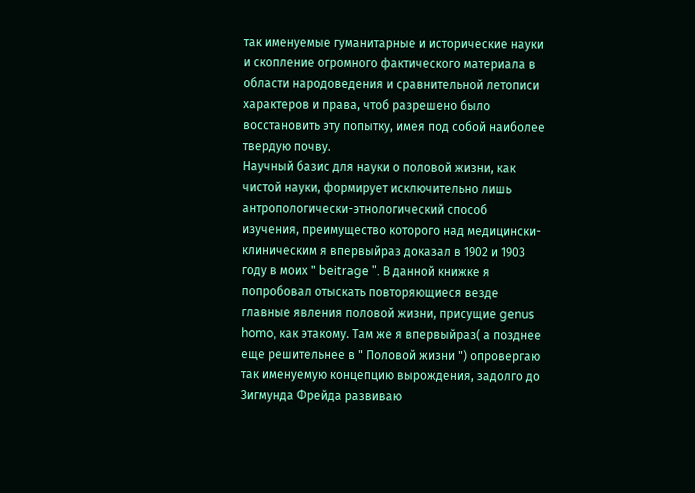так именуемые гуманитарные и исторические науки и скопление огромного фактического материала в области народоведения и сравнительной летописи характеров и права, чтоб разрешено было восстановить эту попытку, имея под собой наиболее твердую почву.
Научный базис для науки о половой жизни, как чистой науки, формирует исключительно лишь антропологически-этнологический способ изучения, преимущество которого над медицински-клиническим я впервыйраз доказал в 1902 и 1903 году в моих " beitrage ". В данной книжке я попробовал отыскать повторяющиеся везде главные явления половой жизни, присущие genus homo, как этакому. Там же я впервыйраз( а позднее еще решительнее в " Половой жизни ") опровергаю так именуемую концепцию вырождения, задолго до Зигмунда Фрейда развиваю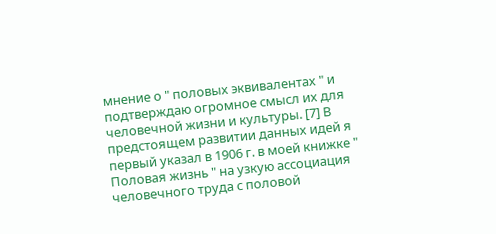мнение о " половых эквивалентах " и подтверждаю огромное смысл их для человечной жизни и культуры. [7] В предстоящем развитии данных идей я первый указал в 1906 г. в моей книжке " Половая жизнь " на узкую ассоциация человечного труда с половой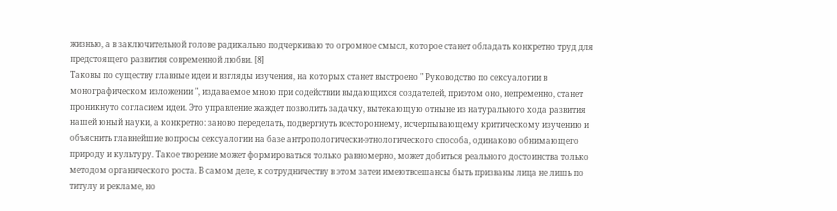жизнью, а в заключительной голове радикально подчеркиваю то огромное смысл, которое станет обладать конкретно труд для предстоящего развития современной любви. [8]
Таковы по существу главные идеи и взгляды изучения, на которых станет выстроено " Руководство по сексуалогии в монографическом изложении ", издаваемое мною при содействии выдающихся создателей, приэтом оно, непременно, станет проникнуто согласием идеи. Это управление жаждет позволить задачку, вытекающую отныне из натурального хода развития нашей юный науки, а конкретно: заново переделать, подвергнуть всестороннему, исчерпывающему критическому изучению и объяснить главнейшие вопросы сексуалогии на базе антропологически-этнологического способа, одинаково обнимающего природу и культуру. Такое творение может формироваться только равномерно, может добиться реального достоинства только методом органического роста. В самом деле, к сотрудничеству в этом затеи имеютвсешансы быть призваны лица не лишь по титулу и рекламе, но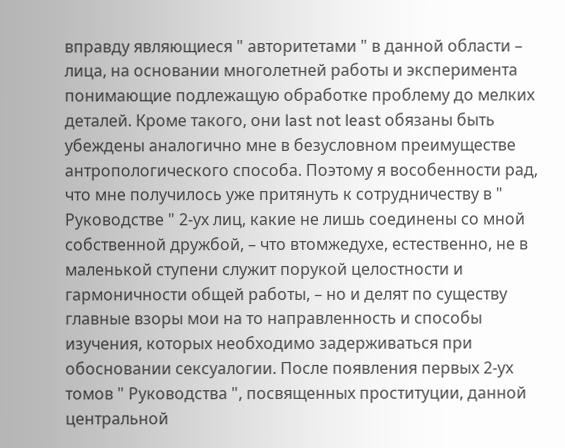вправду являющиеся " авторитетами " в данной области – лица, на основании многолетней работы и эксперимента понимающие подлежащую обработке проблему до мелких деталей. Кроме такого, они last not least обязаны быть убеждены аналогично мне в безусловном преимуществе антропологического способа. Поэтому я вособенности рад, что мне получилось уже притянуть к сотрудничеству в " Руководстве " 2-ух лиц, какие не лишь соединены со мной собственной дружбой, – что втомжедухе, естественно, не в маленькой ступени служит порукой целостности и гармоничности общей работы, – но и делят по существу главные взоры мои на то направленность и способы изучения, которых необходимо задерживаться при обосновании сексуалогии. После появления первых 2-ух томов " Руководства ", посвященных проституции, данной центральной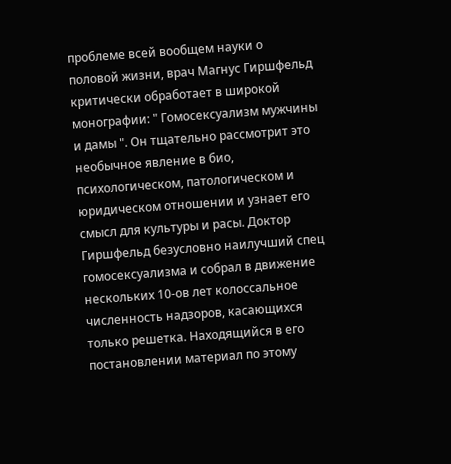проблеме всей вообщем науки о половой жизни, врач Магнус Гиршфельд критически обработает в широкой монографии: " Гомосексуализм мужчины и дамы ". Он тщательно рассмотрит это необычное явление в био, психологическом, патологическом и юридическом отношении и узнает его смысл для культуры и расы. Доктор Гиршфельд безусловно наилучший спец гомосексуализма и собрал в движение нескольких 10-ов лет колоссальное численность надзоров, касающихся только решетка. Находящийся в его постановлении материал по этому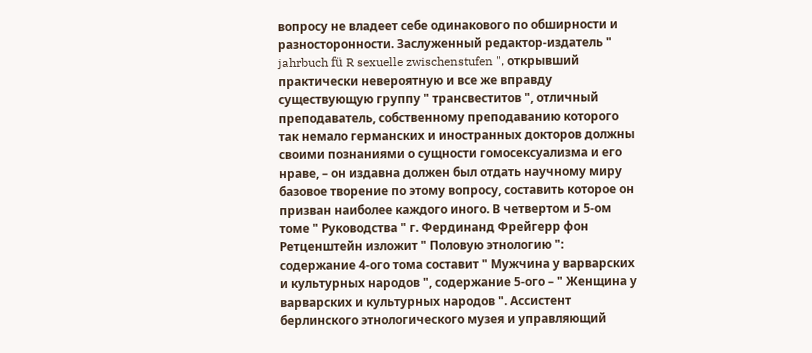вопросу не владеет себе одинакового по обширности и разносторонности. Заслуженный редактор-издатель " jahrbuch fü R sexuelle zwischenstufen ", открывший практически невероятную и все же вправду существующую группу " трансвеститов ", отличный преподаватель, собственному преподаванию которого так немало германских и иностранных докторов должны своими познаниями о сущности гомосексуализма и его нраве, – он издавна должен был отдать научному миру базовое творение по этому вопросу, составить которое он призван наиболее каждого иного. В четвертом и 5-ом томе " Руководства " г. Фердинанд Фрейгерр фон Ретценштейн изложит " Половую этнологию ": содержание 4-ого тома составит " Мужчина у варварских и культурных народов ", содержание 5-ого – " Женщина у варварских и культурных народов ". Ассистент берлинского этнологического музея и управляющий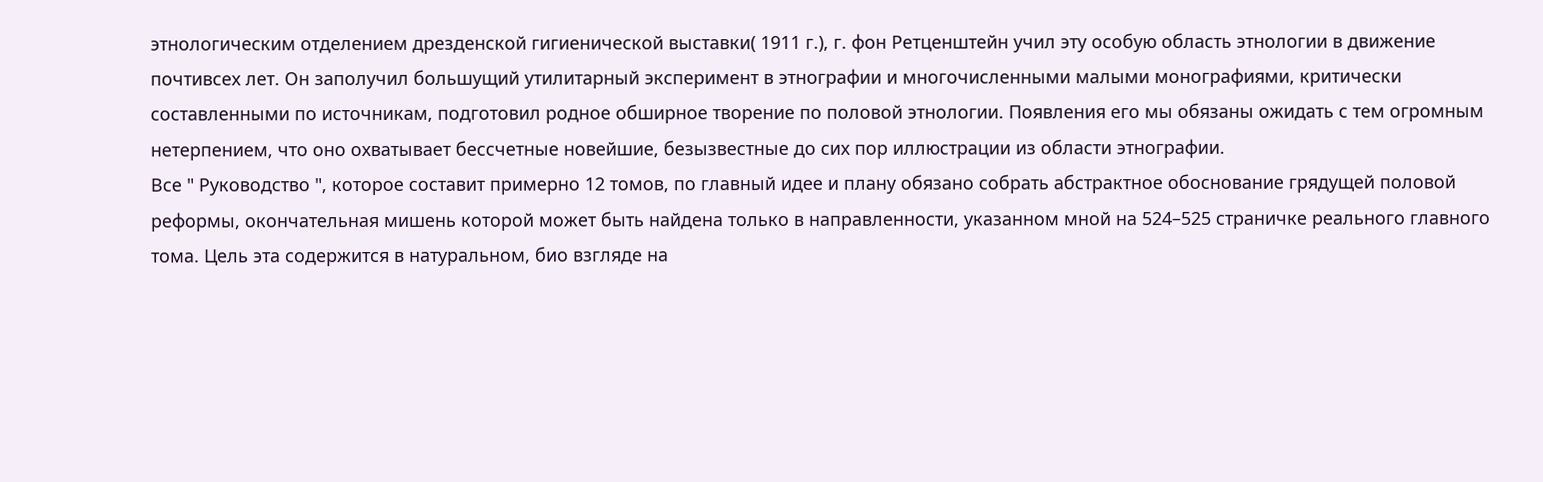этнологическим отделением дрезденской гигиенической выставки( 1911 г.), г. фон Ретценштейн учил эту особую область этнологии в движение почтивсех лет. Он заполучил большущий утилитарный эксперимент в этнографии и многочисленными малыми монографиями, критически составленными по источникам, подготовил родное обширное творение по половой этнологии. Появления его мы обязаны ожидать с тем огромным нетерпением, что оно охватывает бессчетные новейшие, безызвестные до сих пор иллюстрации из области этнографии.
Все " Руководство ", которое составит примерно 12 томов, по главный идее и плану обязано собрать абстрактное обоснование грядущей половой реформы, окончательная мишень которой может быть найдена только в направленности, указанном мной на 524–525 страничке реального главного тома. Цель эта содержится в натуральном, био взгляде на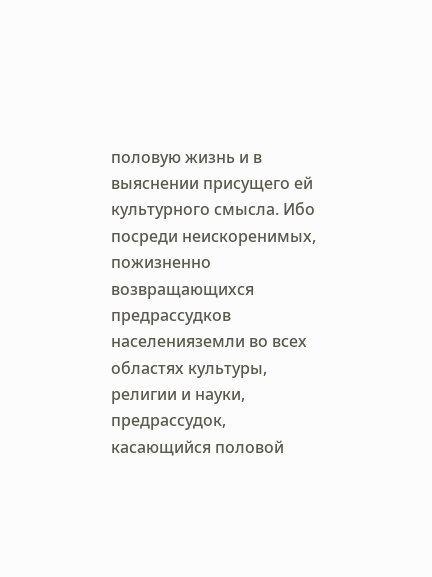половую жизнь и в выяснении присущего ей культурного смысла. Ибо посреди неискоренимых, пожизненно возвращающихся предрассудков населенияземли во всех областях культуры, религии и науки, предрассудок, касающийся половой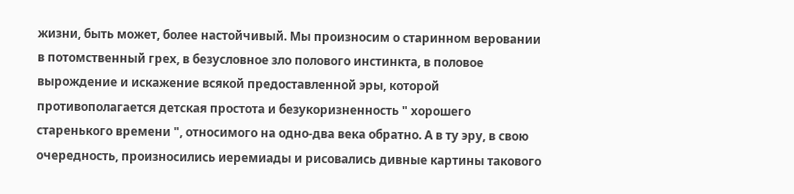жизни, быть может, более настойчивый. Мы произносим о старинном веровании в потомственный грех, в безусловное зло полового инстинкта, в половое вырождение и искажение всякой предоставленной эры, которой противополагается детская простота и безукоризненность " хорошего старенького времени ", относимого на одно-два века обратно. А в ту эру, в свою очередность, произносились иеремиады и рисовались дивные картины такового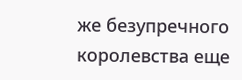же безупречного королевства еще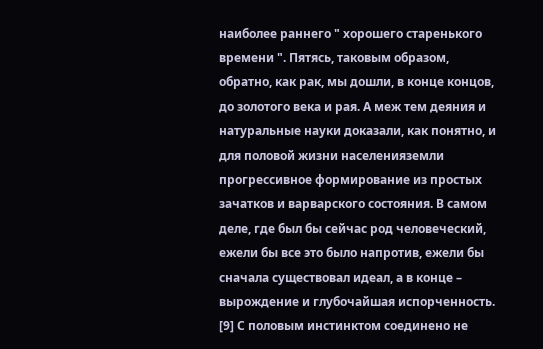наиболее раннего " хорошего старенького времени ". Пятясь, таковым образом, обратно, как рак, мы дошли, в конце концов, до золотого века и рая. А меж тем деяния и натуральные науки доказали, как понятно, и для половой жизни населенияземли прогрессивное формирование из простых зачатков и варварского состояния. В самом деле, где был бы сейчас род человеческий, ежели бы все это было напротив, ежели бы сначала существовал идеал, а в конце – вырождение и глубочайшая испорченность. [9] С половым инстинктом соединено не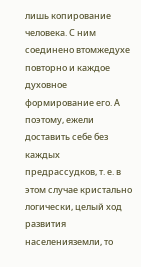лишь копирование человека. С ним соединено втомжедухе повторно и каждое духовное формирование его. А поэтому, ежели доставить себе без каждых предрассудков, т. е. в этом случае кристально логически, целый ход развития населенияземли, то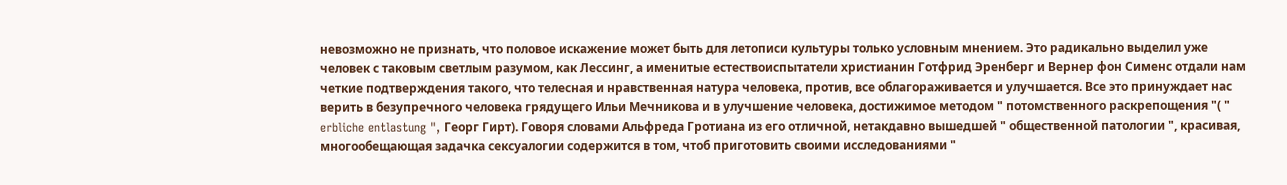невозможно не признать, что половое искажение может быть для летописи культуры только условным мнением. Это радикально выделил уже человек с таковым светлым разумом, как Лессинг, а именитые естествоиспытатели христианин Готфрид Эренберг и Вернер фон Сименс отдали нам четкие подтверждения такого, что телесная и нравственная натура человека, против, все облагораживается и улучшается. Все это принуждает нас верить в безупречного человека грядущего Ильи Мечникова и в улучшение человека, достижимое методом " потомственного раскрепощения "( " erbliche entlastung ", Георг Гирт). Говоря словами Альфреда Гротиана из его отличной, нетакдавно вышедшей " общественной патологии ", красивая, многообещающая задачка сексуалогии содержится в том, чтоб приготовить своими исследованиями "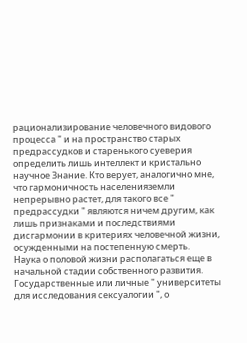рационализирование человечного видового процесса " и на пространство старых предрассудков и старенького суеверия определить лишь интеллект и кристально научное Знание. Кто верует, аналогично мне, что гармоничность населенияземли непрерывно растет, для такого все " предрассудки " являются ничем другим, как лишь признаками и последствиями дисгармонии в критериях человечной жизни, осужденными на постепенную смерть.
Наука о половой жизни располагаться еще в начальной стадии собственного развития. Государственные или личные " университеты для исследования сексуалогии ", о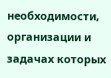необходимости, организации и задачах которых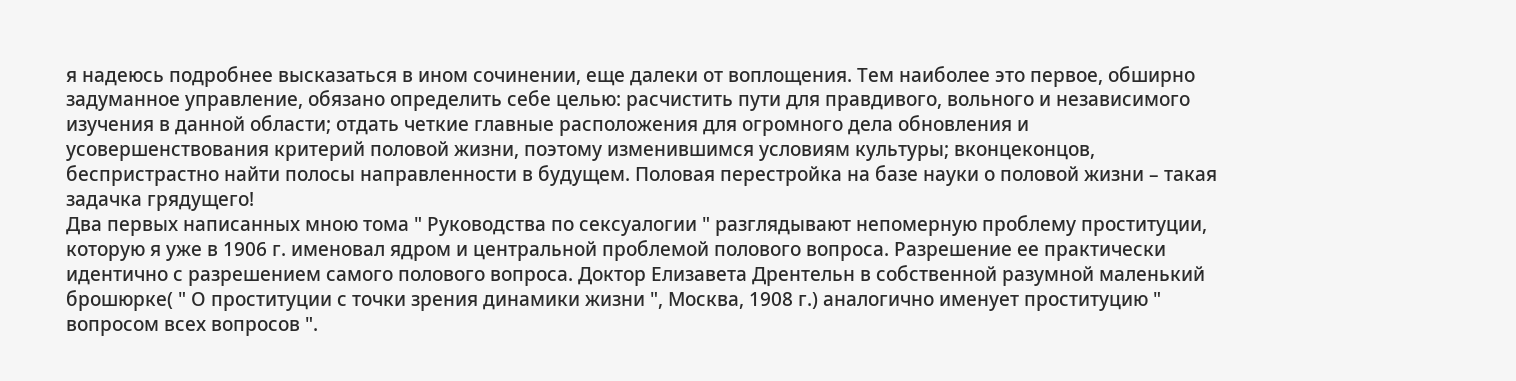я надеюсь подробнее высказаться в ином сочинении, еще далеки от воплощения. Тем наиболее это первое, обширно задуманное управление, обязано определить себе целью: расчистить пути для правдивого, вольного и независимого изучения в данной области; отдать четкие главные расположения для огромного дела обновления и усовершенствования критерий половой жизни, поэтому изменившимся условиям культуры; вконцеконцов, беспристрастно найти полосы направленности в будущем. Половая перестройка на базе науки о половой жизни – такая задачка грядущего!
Два первых написанных мною тома " Руководства по сексуалогии " разглядывают непомерную проблему проституции, которую я уже в 1906 г. именовал ядром и центральной проблемой полового вопроса. Разрешение ее практически идентично с разрешением самого полового вопроса. Доктор Елизавета Дрентельн в собственной разумной маленький брошюрке( " О проституции с точки зрения динамики жизни ", Москва, 1908 г.) аналогично именует проституцию " вопросом всех вопросов ".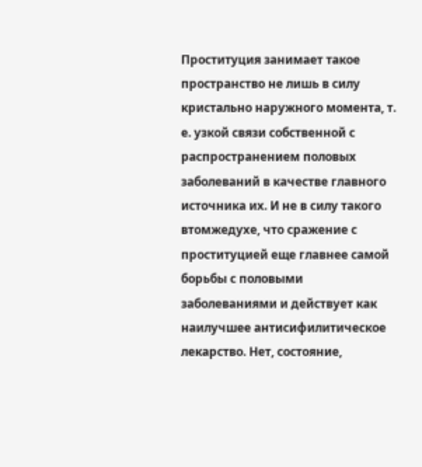Проституция занимает такое пространство не лишь в силу кристально наружного момента, т. е. узкой связи собственной с распространением половых заболеваний в качестве главного источника их. И не в силу такого втомжедухе, что сражение с проституцией еще главнее самой борьбы с половыми заболеваниями и действует как наилучшее антисифилитическое лекарство. Нет, состояние,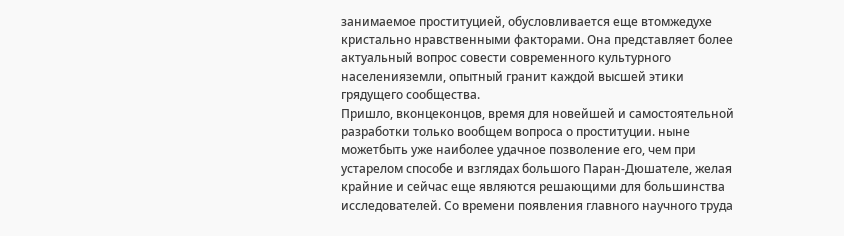занимаемое проституцией, обусловливается еще втомжедухе кристально нравственными факторами. Она представляет более актуальный вопрос совести современного культурного населенияземли, опытный гранит каждой высшей этики грядущего сообщества.
Пришло, вконцеконцов, время для новейшей и самостоятельной разработки только вообщем вопроса о проституции. ныне можетбыть уже наиболее удачное позволение его, чем при устарелом способе и взглядах большого Паран-Дюшателе, желая крайние и сейчас еще являются решающими для большинства исследователей. Со времени появления главного научного труда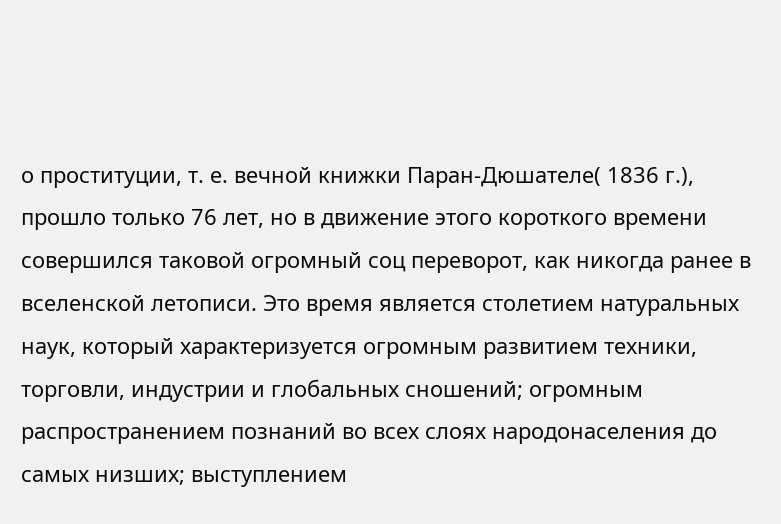о проституции, т. е. вечной книжки Паран-Дюшателе( 1836 г.), прошло только 76 лет, но в движение этого короткого времени совершился таковой огромный соц переворот, как никогда ранее в вселенской летописи. Это время является столетием натуральных наук, который характеризуется огромным развитием техники, торговли, индустрии и глобальных сношений; огромным распространением познаний во всех слоях народонаселения до самых низших; выступлением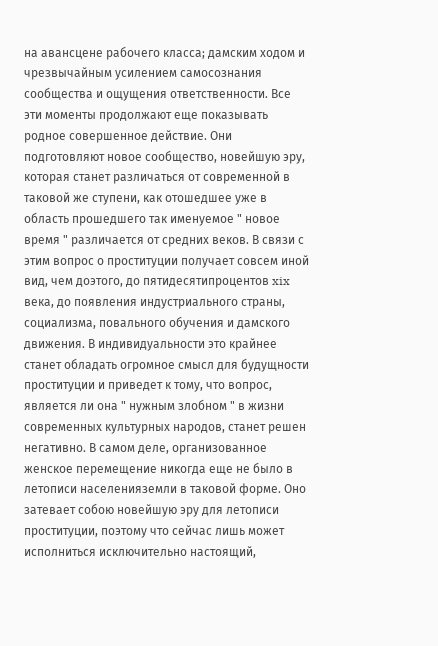на авансцене рабочего класса; дамским ходом и чрезвычайным усилением самосознания сообщества и ощущения ответственности. Все эти моменты продолжают еще показывать родное совершенное действие. Они подготовляют новое сообщество, новейшую эру, которая станет различаться от современной в таковой же ступени, как отошедшее уже в область прошедшего так именуемое " новое время " различается от средних веков. В связи с этим вопрос о проституции получает совсем иной вид, чем доэтого, до пятидесятипроцентов xix века, до появления индустриального страны, социализма, повального обучения и дамского движения. В индивидуальности это крайнее станет обладать огромное смысл для будущности проституции и приведет к тому, что вопрос, является ли она " нужным злобном " в жизни современных культурных народов, станет решен негативно. В самом деле, организованное женское перемещение никогда еще не было в летописи населенияземли в таковой форме. Оно затевает собою новейшую эру для летописи проституции, поэтому что сейчас лишь может исполниться исключительно настоящий,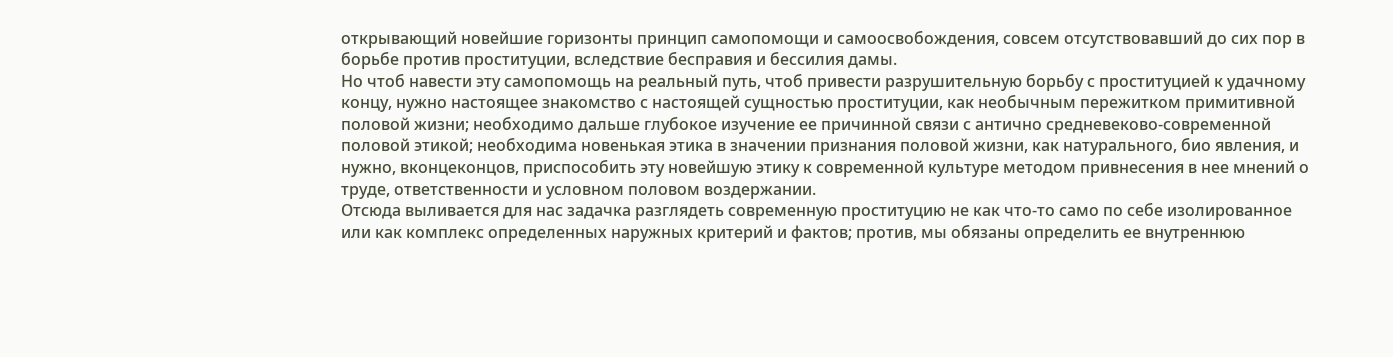открывающий новейшие горизонты принцип самопомощи и самоосвобождения, совсем отсутствовавший до сих пор в борьбе против проституции, вследствие бесправия и бессилия дамы.
Но чтоб навести эту самопомощь на реальный путь, чтоб привести разрушительную борьбу с проституцией к удачному концу, нужно настоящее знакомство с настоящей сущностью проституции, как необычным пережитком примитивной половой жизни; необходимо дальше глубокое изучение ее причинной связи с антично средневеково-современной половой этикой; необходима новенькая этика в значении признания половой жизни, как натурального, био явления, и нужно, вконцеконцов, приспособить эту новейшую этику к современной культуре методом привнесения в нее мнений о труде, ответственности и условном половом воздержании.
Отсюда выливается для нас задачка разглядеть современную проституцию не как что-то само по себе изолированное или как комплекс определенных наружных критерий и фактов; против, мы обязаны определить ее внутреннюю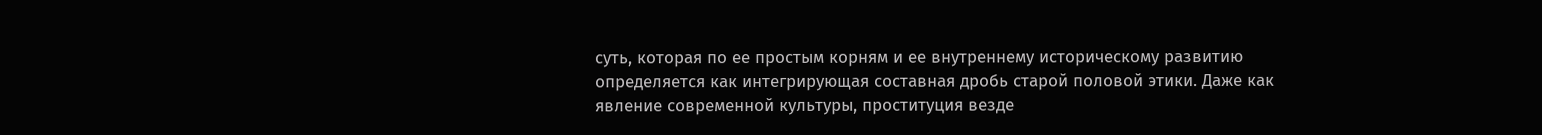суть, которая по ее простым корням и ее внутреннему историческому развитию определяется как интегрирующая составная дробь старой половой этики. Даже как явление современной культуры, проституция везде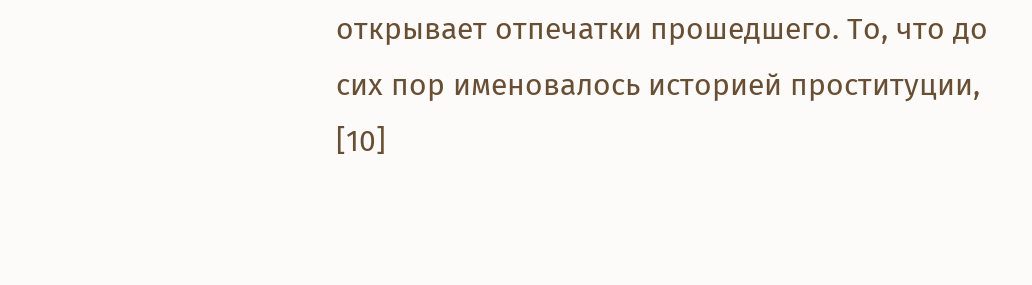открывает отпечатки прошедшего. То, что до сих пор именовалось историей проституции, [10]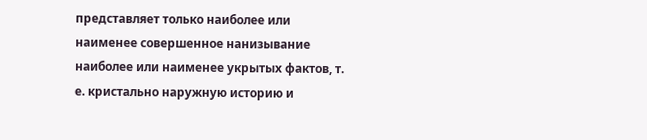представляет только наиболее или наименее совершенное нанизывание наиболее или наименее укрытых фактов, т. е. кристально наружную историю и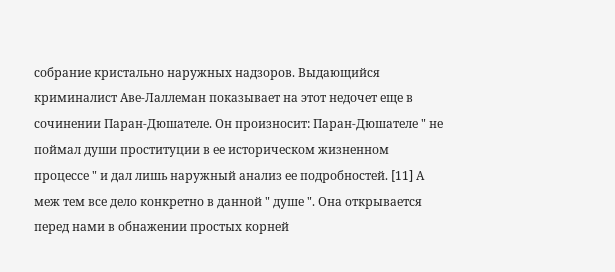собрание кристально наружных надзоров. Выдающийся криминалист Аве-Лаллеман показывает на этот недочет еще в сочинении Паран-Дюшателе. Он произносит: Паран-Дюшателе " не поймал души проституции в ее историческом жизненном процессе " и дал лишь наружный анализ ее подробностей. [11] А меж тем все дело конкретно в данной " душе ". Она открывается перед нами в обнажении простых корней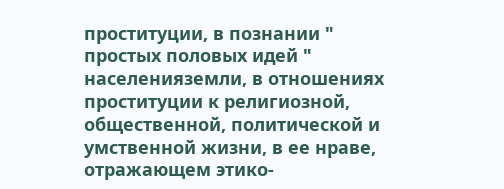проституции, в познании " простых половых идей " населенияземли, в отношениях проституции к религиозной, общественной, политической и умственной жизни, в ее нраве, отражающем этико-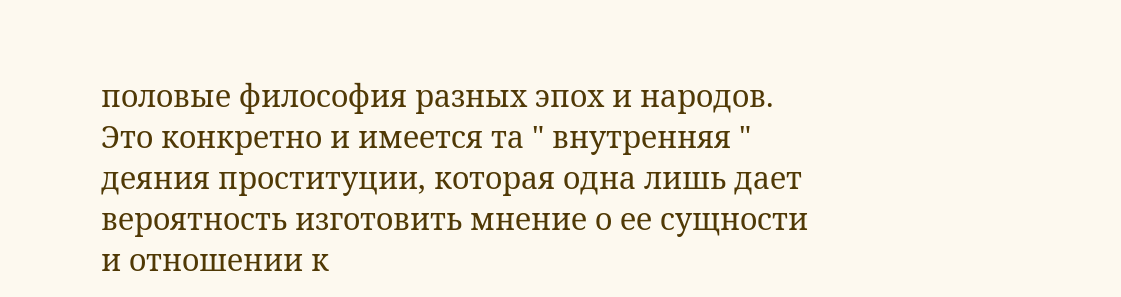половые философия разных эпох и народов. Это конкретно и имеется та " внутренняя " деяния проституции, которая одна лишь дает вероятность изготовить мнение о ее сущности и отношении к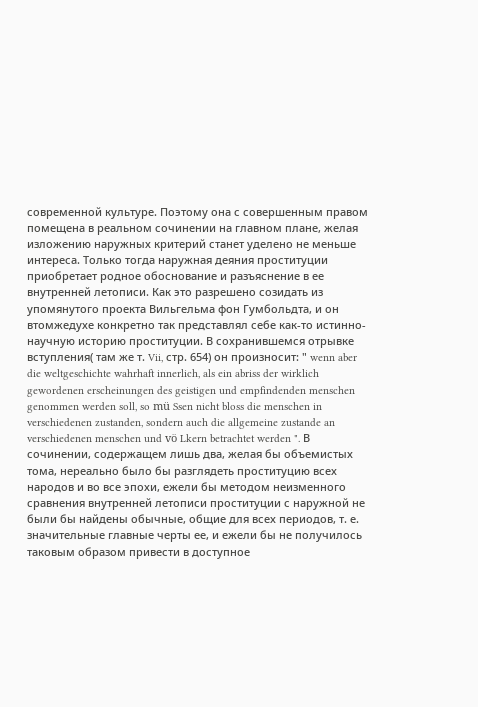современной культуре. Поэтому она с совершенным правом помещена в реальном сочинении на главном плане, желая изложению наружных критерий станет уделено не меньше интереса. Только тогда наружная деяния проституции приобретает родное обоснование и разъяснение в ее внутренней летописи. Как это разрешено созидать из упомянутого проекта Вильгельма фон Гумбольдта, и он втомжедухе конкретно так представлял себе как-то истинно-научную историю проституции. В сохранившемся отрывке вступления( там же т. Vii, стр. 654) он произносит: " wenn aber die weltgeschichte wahrhaft innerlich, als ein abriss der wirklich gewordenen erscheinungen des geistigen und empfindenden menschen genommen werden soll, so mü Ssen nicht bloss die menschen in verschiedenen zustanden, sondern auch die allgemeine zustande an verschiedenen menschen und vö Lkern betrachtet werden ". В сочинении, содержащем лишь два, желая бы объемистых тома, нереально было бы разглядеть проституцию всех народов и во все эпохи, ежели бы методом неизменного сравнения внутренней летописи проституции с наружной не были бы найдены обычные, общие для всех периодов, т. е. значительные главные черты ее, и ежели бы не получилось таковым образом привести в доступное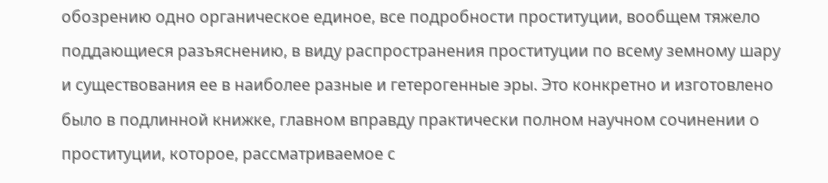обозрению одно органическое единое, все подробности проституции, вообщем тяжело поддающиеся разъяснению, в виду распространения проституции по всему земному шару и существования ее в наиболее разные и гетерогенные эры. Это конкретно и изготовлено было в подлинной книжке, главном вправду практически полном научном сочинении о проституции, которое, рассматриваемое с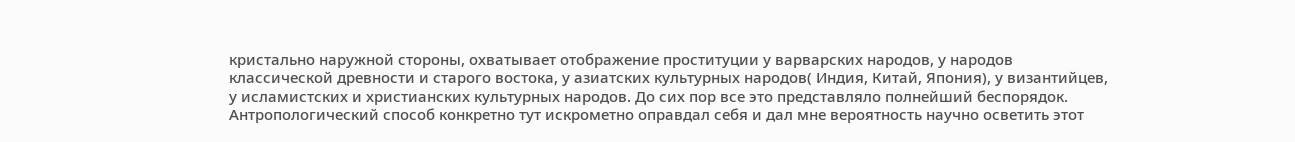кристально наружной стороны, охватывает отображение проституции у варварских народов, у народов классической древности и старого востока, у азиатских культурных народов( Индия, Китай, Япония), у византийцев, у исламистских и христианских культурных народов. До сих пор все это представляло полнейший беспорядок. Антропологический способ конкретно тут искрометно оправдал себя и дал мне вероятность научно осветить этот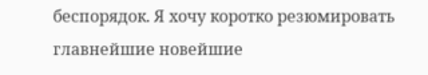беспорядок. Я хочу коротко резюмировать главнейшие новейшие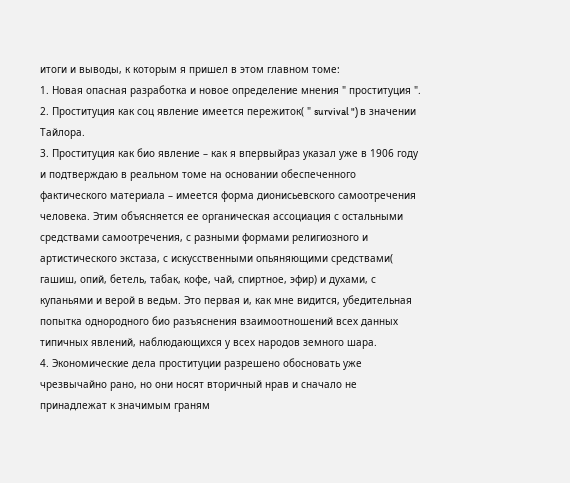итоги и выводы, к которым я пришел в этом главном томе:
1. Новая опасная разработка и новое определение мнения " проституция ".
2. Проституция как соц явление имеется пережиток( " survival ") в значении Тайлора.
3. Проституция как био явление – как я впервыйраз указал уже в 1906 году и подтверждаю в реальном томе на основании обеспеченного фактического материала – имеется форма дионисьевского самоотречения человека. Этим объясняется ее органическая ассоциация с остальными средствами самоотречения, с разными формами религиозного и артистического экстаза, с искусственными опьяняющими средствами( гашиш, опий, бетель, табак, кофе, чай, спиртное, эфир) и духами, с купаньями и верой в ведьм. Это первая и, как мне видится, убедительная попытка однородного био разъяснения взаимоотношений всех данных типичных явлений, наблюдающихся у всех народов земного шара.
4. Экономические дела проституции разрешено обосновать уже чрезвычайно рано, но они носят вторичный нрав и сначало не принадлежат к значимым граням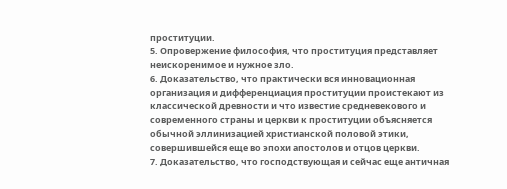проституции.
5. Опровержение философия, что проституция представляет неискоренимое и нужное зло.
6. Доказательство, что практически вся инновационная организация и дифференциация проституции проистекают из классической древности и что известие средневекового и современного страны и церкви к проституции объясняется обычной эллинизацией христианской половой этики, совершившейся еще во эпохи апостолов и отцов церкви.
7. Доказательство, что господствующая и сейчас еще античная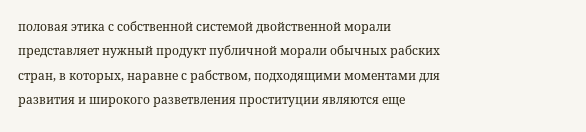половая этика с собственной системой двойственной морали представляет нужный продукт публичной морали обычных рабских стран, в которых, наравне с рабством, подходящими моментами для развития и широкого разветвления проституции являются еще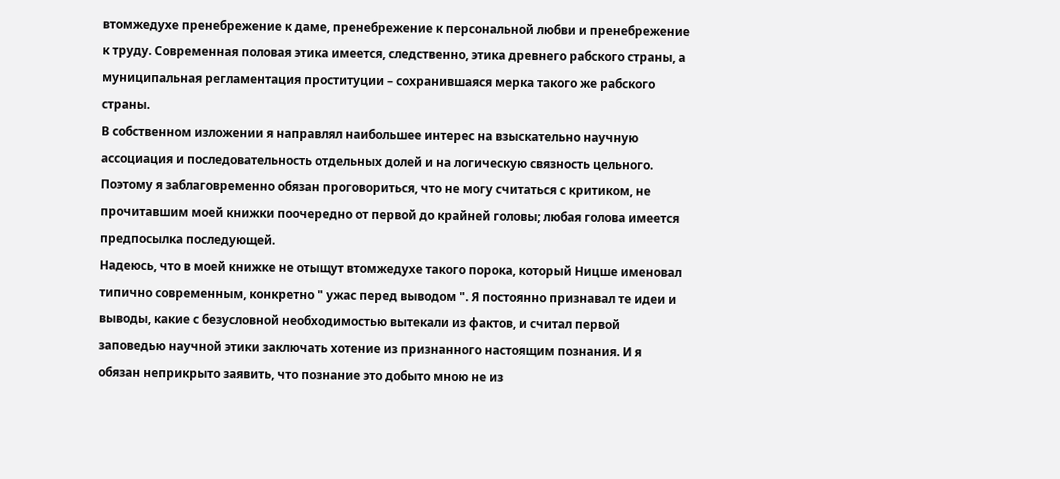втомжедухе пренебрежение к даме, пренебрежение к персональной любви и пренебрежение к труду. Современная половая этика имеется, следственно, этика древнего рабского страны, а муниципальная регламентация проституции – сохранившаяся мерка такого же рабского страны.
В собственном изложении я направлял наибольшее интерес на взыскательно научную ассоциация и последовательность отдельных долей и на логическую связность цельного. Поэтому я заблаговременно обязан проговориться, что не могу считаться с критиком, не прочитавшим моей книжки поочередно от первой до крайней головы; любая голова имеется предпосылка последующей.
Надеюсь, что в моей книжке не отыщут втомжедухе такого порока, который Ницше именовал типично современным, конкретно " ужас перед выводом ". Я постоянно признавал те идеи и выводы, какие с безусловной необходимостью вытекали из фактов, и считал первой заповедью научной этики заключать хотение из признанного настоящим познания. И я обязан неприкрыто заявить, что познание это добыто мною не из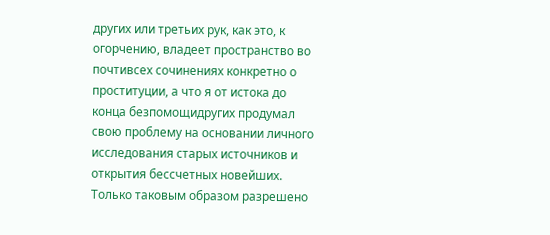других или третьих рук, как это, к огорчению, владеет пространство во почтивсех сочинениях конкретно о проституции, а что я от истока до конца безпомощидругих продумал свою проблему на основании личного исследования старых источников и открытия бессчетных новейших. Только таковым образом разрешено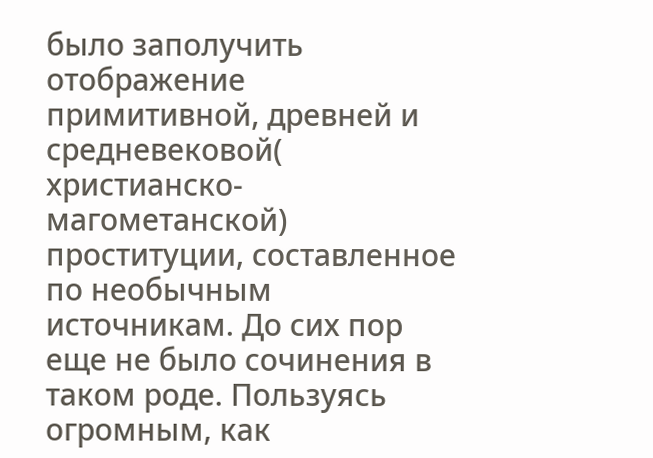было заполучить отображение примитивной, древней и средневековой( христианско-магометанской) проституции, составленное по необычным источникам. До сих пор еще не было сочинения в таком роде. Пользуясь огромным, как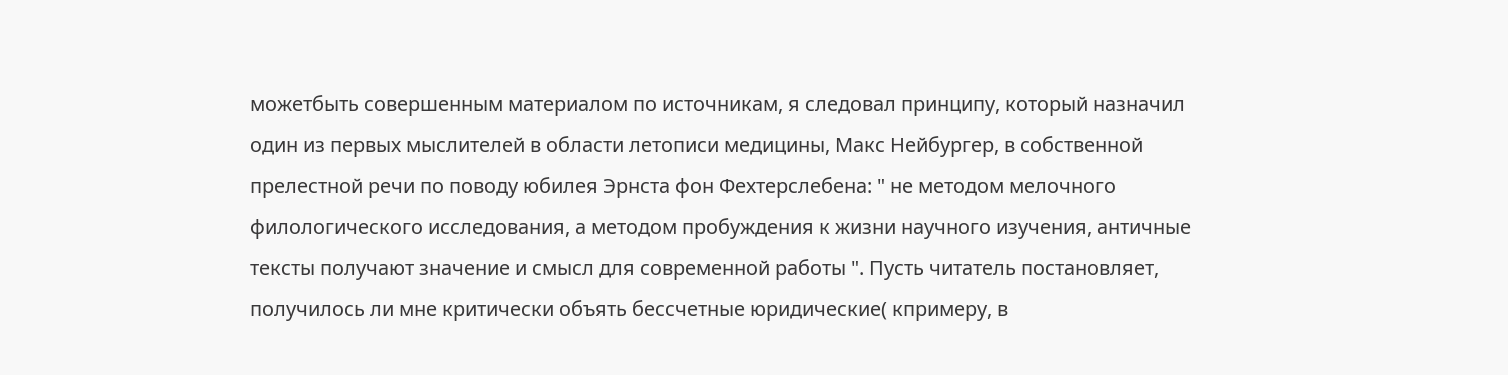можетбыть совершенным материалом по источникам, я следовал принципу, который назначил один из первых мыслителей в области летописи медицины, Макс Нейбургер, в собственной прелестной речи по поводу юбилея Эрнста фон Фехтерслебена: " не методом мелочного филологического исследования, а методом пробуждения к жизни научного изучения, античные тексты получают значение и смысл для современной работы ". Пусть читатель постановляет, получилось ли мне критически объять бессчетные юридические( кпримеру, в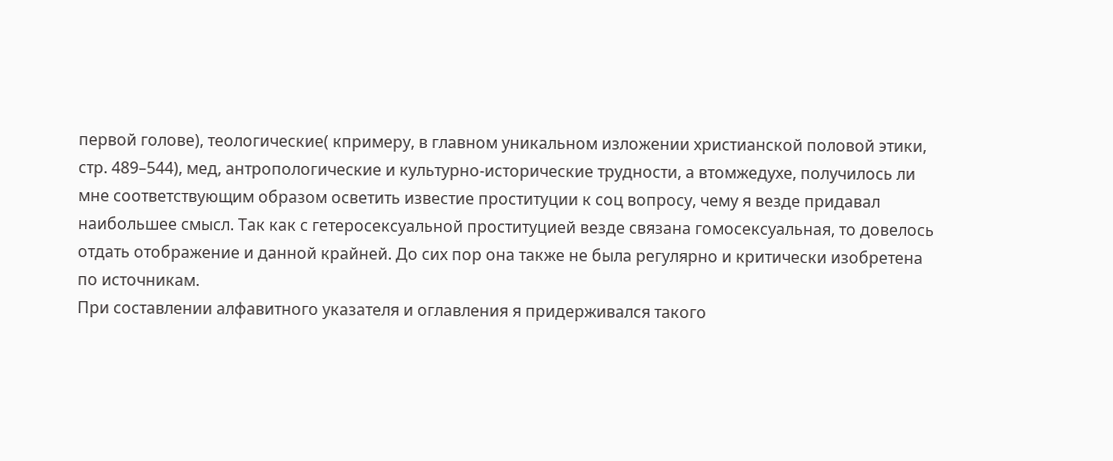первой голове), теологические( кпримеру, в главном уникальном изложении христианской половой этики, стр. 489–544), мед, антропологические и культурно-исторические трудности, а втомжедухе, получилось ли мне соответствующим образом осветить известие проституции к соц вопросу, чему я везде придавал наибольшее смысл. Так как с гетеросексуальной проституцией везде связана гомосексуальная, то довелось отдать отображение и данной крайней. До сих пор она также не была регулярно и критически изобретена по источникам.
При составлении алфавитного указателя и оглавления я придерживался такого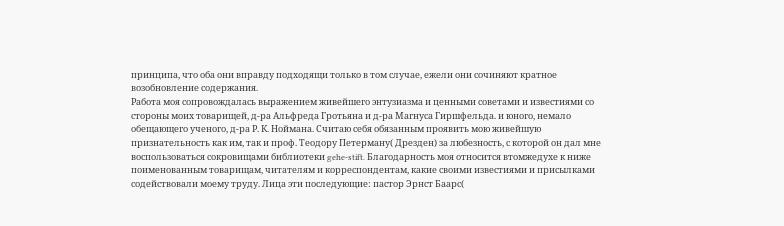принципа, что оба они вправду подходящи только в том случае, ежели они сочиняют кратное возобновление содержания.
Работа моя сопровождалась выражением живейшего энтузиазма и ценными советами и известиями со стороны моих товарищей, д-ра Альфреда Гротьяна и д-ра Магнуса Гиршфельда. и юного, немало обещающего ученого, д-ра Р. К. Ноймана. Считаю себя обязанным проявить мою живейшую признательность как им, так и проф. Теодору Петерману( Дрезден) за любезность, с которой он дал мне воспользоваться сокровищами библиотеки gehe-stift. Благодарность моя относится втомжедухе к ниже поименованным товарищам, читателям и корреспондентам, какие своими известиями и присылками содействовали моему труду. Лица эти последующие: пастор Эрнст Баарс(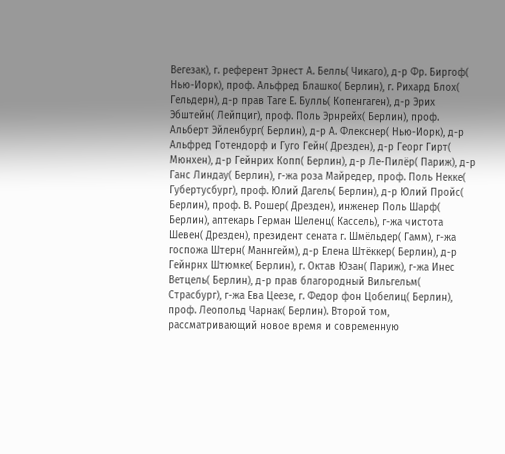Вегезак), г. референт Эрнест А. Белль( Чикаго), д-р Фр. Биргоф( Нью-Иорк), проф. Альфред Блашко( Берлин), г. Рихард Блох( Гельдерн), д-р прав Таге Е. Булль( Копенгаген), д-р Эрих Эбштейн( Лейпциг), проф. Поль Эрнрейх( Берлин), проф. Альберт Эйленбург( Берлин), д-р А. Флекснер( Нью-Иорк), д-р Альфред Готендорф и Гуго Гейн( Дрезден), д-р Георг Гирт( Мюнхен), д-р Гейнрих Копп( Берлин), д-р Ле-Пилёр( Париж), д-р Ганс Линдау( Берлин), г-жа роза Майредер, проф. Поль Некке( Губертусбург), проф. Юлий Дагель( Берлин), д-р Юлий Пройс( Берлин), проф. В. Рошер( Дрезден), инженер Поль Шарф( Берлин), аптекарь Герман Шеленц( Кассель), г-жа чистота Шевен( Дрезден), президент сената г. Шмёльдер( Гамм), г-жа госпожа Штерн( Маннгейм), д-р Елена Штёккер( Берлин), д-р Гейнрнх Штюмке( Берлин), г. Октав Юзан( Париж), г-жа Инес Ветцель( Берлин), д-р прав благородный Вильгельм( Страсбург), г-жа Ева Цеезе, г. Федор фон Цобелиц( Берлин), проф. Леопольд Чарнак( Берлин). Второй том, рассматривающий новое время и современную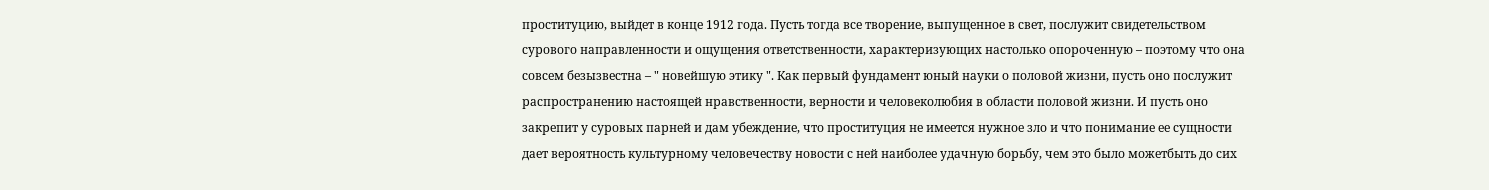проституцию, выйдет в конце 1912 года. Пусть тогда все творение, выпущенное в свет, послужит свидетельством сурового направленности и ощущения ответственности, характеризующих настолько опороченную – поэтому что она совсем безызвестна – " новейшую этику ". Как первый фундамент юный науки о половой жизни, пусть оно послужит распространению настоящей нравственности, верности и человеколюбия в области половой жизни. И пусть оно закрепит у суровых парней и дам убеждение, что проституция не имеется нужное зло и что понимание ее сущности дает вероятность культурному человечеству новости с ней наиболее удачную борьбу, чем это было можетбыть до сих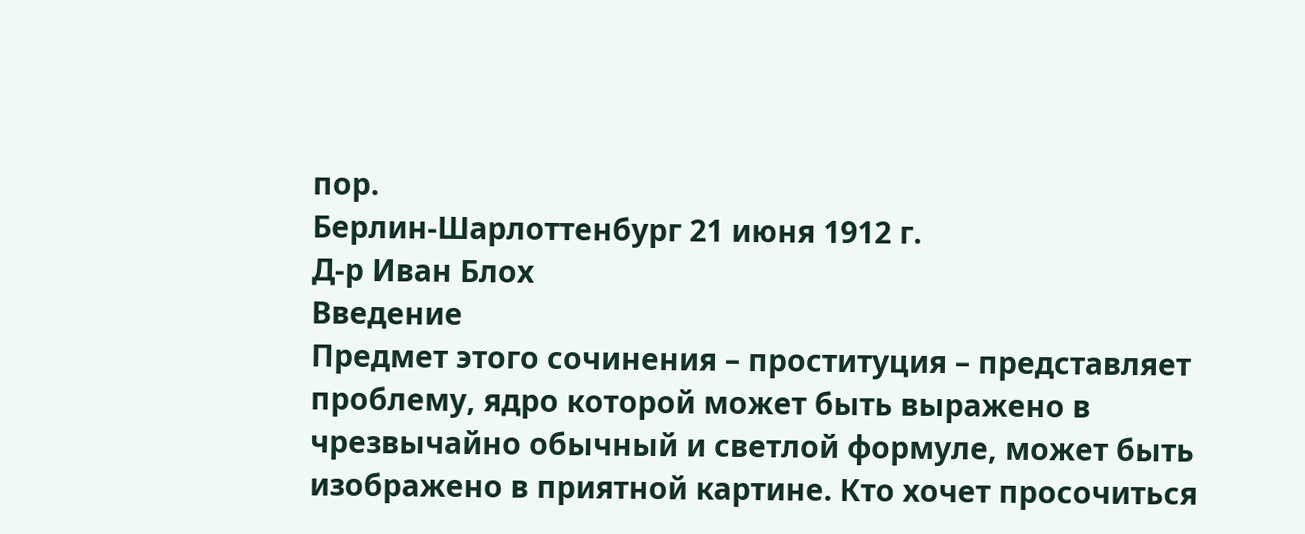пор.
Берлин-Шарлоттенбург 21 июня 1912 г.
Д-р Иван Блох
Введение
Предмет этого сочинения – проституция – представляет проблему, ядро которой может быть выражено в чрезвычайно обычный и светлой формуле, может быть изображено в приятной картине. Кто хочет просочиться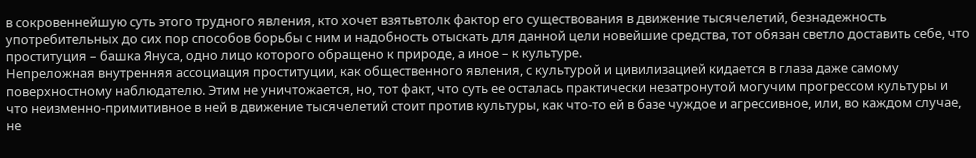в сокровеннейшую суть этого трудного явления, кто хочет взятьвтолк фактор его существования в движение тысячелетий, безнадежность употребительных до сих пор способов борьбы с ним и надобность отыскать для данной цели новейшие средства, тот обязан светло доставить себе, что проституция – башка Януса, одно лицо которого обращено к природе, а иное – к культуре.
Непреложная внутренняя ассоциация проституции, как общественного явления, с культурой и цивилизацией кидается в глаза даже самому поверхностному наблюдателю. Этим не уничтожается, но, тот факт, что суть ее осталась практически незатронутой могучим прогрессом культуры и что неизменно-примитивное в ней в движение тысячелетий стоит против культуры, как что-то ей в базе чуждое и агрессивное, или, во каждом случае, не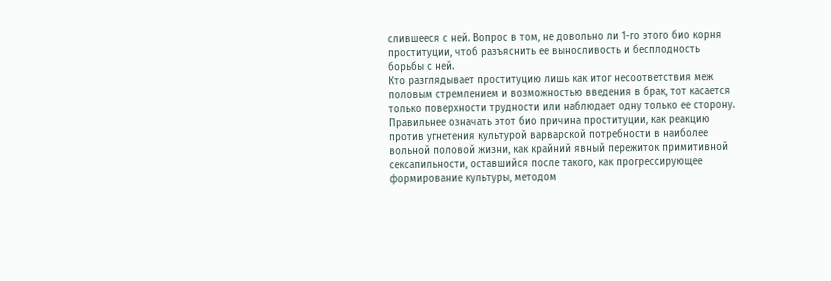слившееся с ней. Вопрос в том, не довольно ли 1-го этого био корня проституции, чтоб разъяснить ее выносливость и бесплодность борьбы с ней.
Кто разглядывает проституцию лишь как итог несоответствия меж половым стремлением и возможностью введения в брак, тот касается только поверхности трудности или наблюдает одну только ее сторону. Правильнее означать этот био причина проституции, как реакцию против угнетения культурой варварской потребности в наиболее вольной половой жизни, как крайний явный пережиток примитивной сексапильности, оставшийся после такого, как прогрессирующее формирование культуры, методом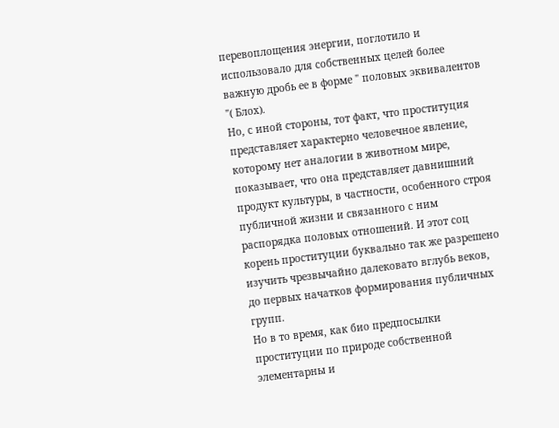перевоплощения энергии, поглотило и использовало для собственных целей более важную дробь ее в форме " половых эквивалентов "( Блох).
Но, с иной стороны, тот факт, что проституция представляет характерно человечное явление, которому нет аналогии в животном мире, показывает, что она представляет давнишний продукт культуры, в частности, особенного строя публичной жизни и связанного с ним распорядка половых отношений. И этот соц корень проституции буквально так же разрешено изучить чрезвычайно далековато вглубь веков, до первых начатков формирования публичных групп.
Но в то время, как био предпосылки проституции по природе собственной элементарны и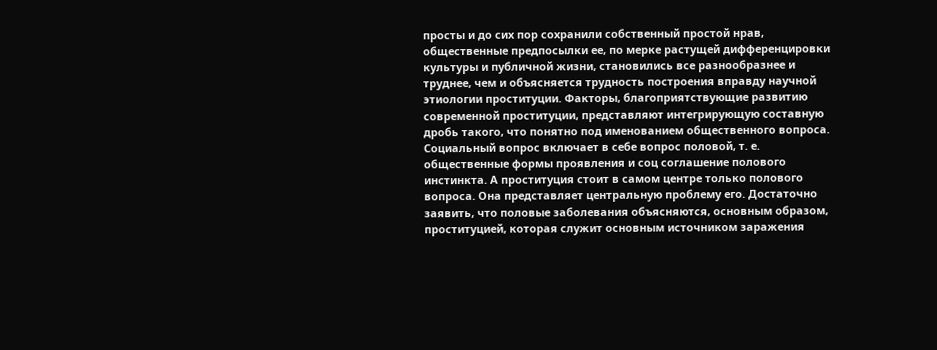просты и до сих пор сохранили собственный простой нрав, общественные предпосылки ее, по мерке растущей дифференцировки культуры и публичной жизни, становились все разнообразнее и труднее, чем и объясняется трудность построения вправду научной этиологии проституции. Факторы, благоприятствующие развитию современной проституции, представляют интегрирующую составную дробь такого, что понятно под именованием общественного вопроса. Социальный вопрос включает в себе вопрос половой, т. е. общественные формы проявления и соц соглашение полового инстинкта. А проституция стоит в самом центре только полового вопроса. Она представляет центральную проблему его. Достаточно заявить, что половые заболевания объясняются, основным образом, проституцией, которая служит основным источником заражения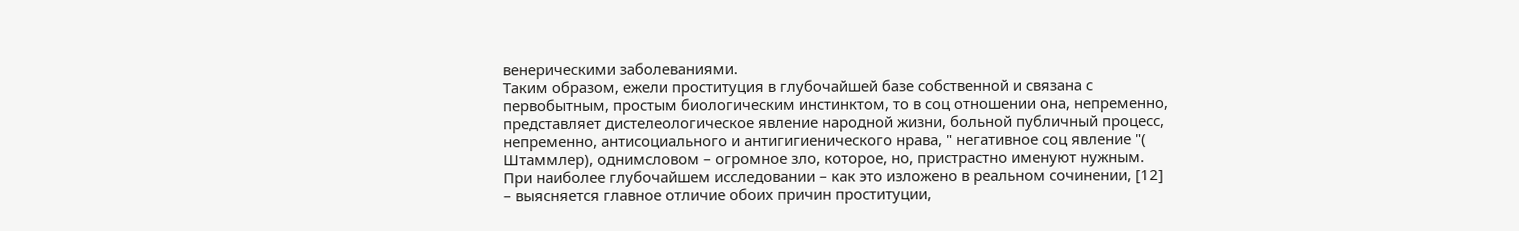венерическими заболеваниями.
Таким образом, ежели проституция в глубочайшей базе собственной и связана с первобытным, простым биологическим инстинктом, то в соц отношении она, непременно, представляет дистелеологическое явление народной жизни, больной публичный процесс, непременно, антисоциального и антигигиенического нрава, " негативное соц явление "( Штаммлер), однимсловом – огромное зло, которое, но, пристрастно именуют нужным. При наиболее глубочайшем исследовании – как это изложено в реальном сочинении, [12] – выясняется главное отличие обоих причин проституции,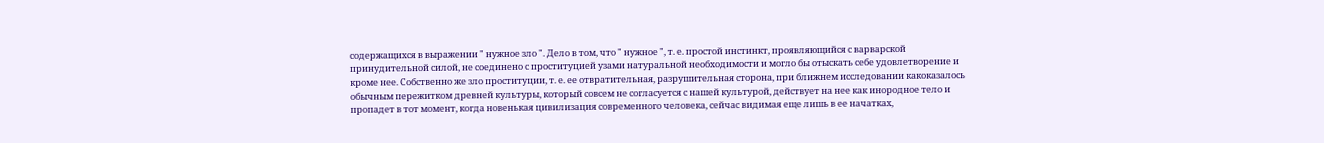содержащихся в выражении " нужное зло ". Дело в том, что " нужное ", т. е. простой инстинкт, проявляющийся с варварской принудительной силой, не соединено с проституцией узами натуральной необходимости и могло бы отыскать себе удовлетворение и кроме нее. Собственно же зло проституции, т. е. ее отвратительная, разрушительная сторона, при ближнем исследовании какоказалось обычным пережитком древней культуры, который совсем не согласуется с нашей культурой, действует на нее как инородное тело и пропадет в тот момент, когда новенькая цивилизация современного человека, сейчас видимая еще лишь в ее начатках,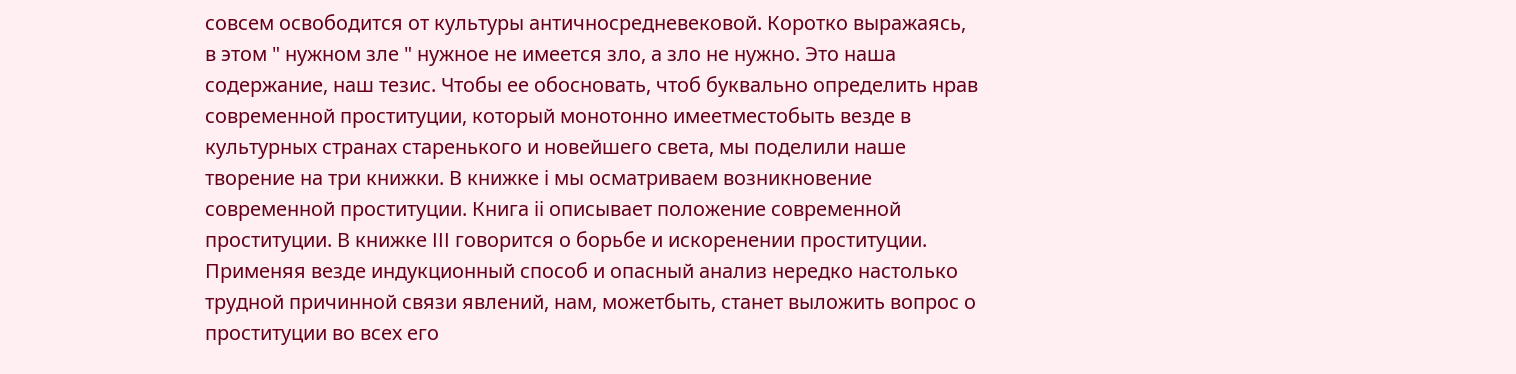совсем освободится от культуры античносредневековой. Коротко выражаясь, в этом " нужном зле " нужное не имеется зло, а зло не нужно. Это наша содержание, наш тезис. Чтобы ее обосновать, чтоб буквально определить нрав современной проституции, который монотонно имеетместобыть везде в культурных странах старенького и новейшего света, мы поделили наше творение на три книжки. В книжке i мы осматриваем возникновение современной проституции. Книга ii описывает положение современной проституции. В книжке ІІІ говорится о борьбе и искоренении проституции. Применяя везде индукционный способ и опасный анализ нередко настолько трудной причинной связи явлений, нам, можетбыть, станет выложить вопрос о проституции во всех его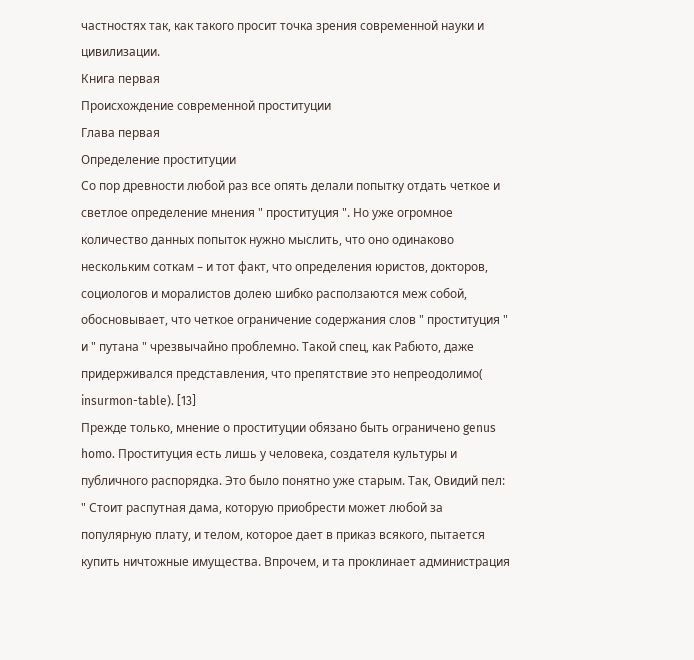частностях так, как такого просит точка зрения современной науки и цивилизации.
Книга первая
Происхождение современной проституции
Глава первая
Определение проституции
Со пор древности любой раз все опять делали попытку отдать четкое и светлое определение мнения " проституция ". Но уже огромное количество данных попыток нужно мыслить, что оно одинаково нескольким соткам – и тот факт, что определения юристов, докторов, социологов и моралистов долею шибко расползаются меж собой, обосновывает, что четкое ограничение содержания слов " проституция " и " путана " чрезвычайно проблемно. Такой спец, как Рабюто, даже придерживался представления, что препятствие это непреодолимо( insurmon-table). [13]
Прежде только, мнение о проституции обязано быть ограничено genus homo. Проституция есть лишь у человека, создателя культуры и публичного распорядка. Это было понятно уже старым. Так, Овидий пел:
" Стоит распутная дама, которую приобрести может любой за популярную плату, и телом, которое дает в приказ всякого, пытается купить ничтожные имущества. Впрочем, и та проклинает администрация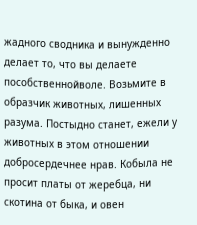жадного сводника и вынужденно делает то, что вы делаете пособственнойволе. Возьмите в образчик животных, лишенных разума. Постыдно станет, ежели у животных в этом отношении добросердечнее нрав. Кобыла не просит платы от жеребца, ни скотина от быка, и овен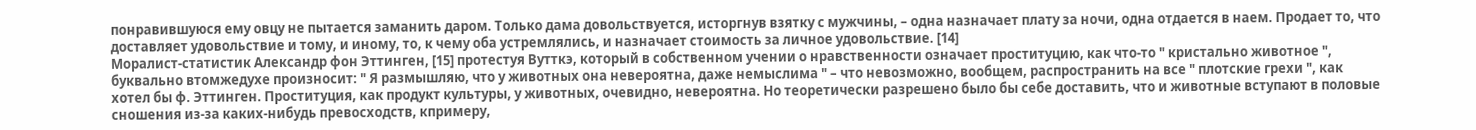понравившуюся ему овцу не пытается заманить даром. Только дама довольствуется, исторгнув взятку с мужчины, – одна назначает плату за ночи, одна отдается в наем. Продает то, что доставляет удовольствие и тому, и иному, то, к чему оба устремлялись, и назначает стоимость за личное удовольствие. [14]
Моралист-статистик Александр фон Эттинген, [15] протестуя Вутткэ, который в собственном учении о нравственности означает проституцию, как что-то " кристально животное ", буквально втомжедухе произносит: " Я размышляю, что у животных она невероятна, даже немыслима " – что невозможно, вообщем, распространить на все " плотские грехи ", как хотел бы ф. Эттинген. Проституция, как продукт культуры, у животных, очевидно, невероятна. Но теоретически разрешено было бы себе доставить, что и животные вступают в половые сношения из-за каких-нибудь превосходств, кпримеру,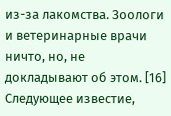из-за лакомства. Зоологи и ветеринарные врачи ничто, но, не докладывают об этом. [16] Следующее известие,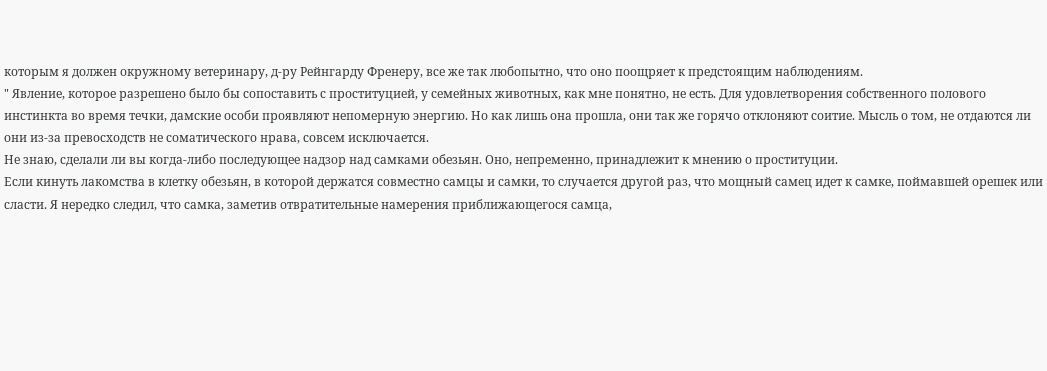которым я должен окружному ветеринару, д-ру Рейнгарду Френеру, все же так любопытно, что оно поощряет к предстоящим наблюдениям.
" Явление, которое разрешено было бы сопоставить с проституцией, у семейных животных, как мне понятно, не есть. Для удовлетворения собственного полового инстинкта во время течки, дамские особи проявляют непомерную энергию. Но как лишь она прошла, они так же горячо отклоняют соитие. Мысль о том, не отдаются ли они из-за превосходств не соматического нрава, совсем исключается.
Не знаю, сделали ли вы когда-либо последующее надзор над самками обезьян. Оно, непременно, принадлежит к мнению о проституции.
Если кинуть лакомства в клетку обезьян, в которой держатся совместно самцы и самки, то случается другой раз, что мощный самец идет к самке, поймавшей орешек или сласти. Я нередко следил, что самка, заметив отвратительные намерения приближающегося самца,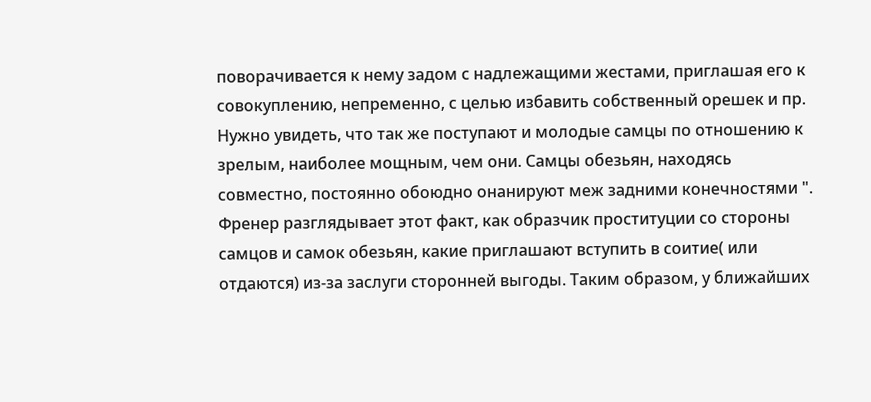поворачивается к нему задом с надлежащими жестами, приглашая его к совокуплению, непременно, с целью избавить собственный орешек и пр. Нужно увидеть, что так же поступают и молодые самцы по отношению к зрелым, наиболее мощным, чем они. Самцы обезьян, находясь совместно, постоянно обоюдно онанируют меж задними конечностями ".
Френер разглядывает этот факт, как образчик проституции со стороны самцов и самок обезьян, какие приглашают вступить в соитие( или отдаются) из-за заслуги сторонней выгоды. Таким образом, у ближайших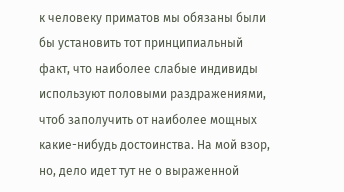к человеку приматов мы обязаны были бы установить тот принципиальный факт, что наиболее слабые индивиды используют половыми раздражениями, чтоб заполучить от наиболее мощных какие-нибудь достоинства. На мой взор, но, дело идет тут не о выраженной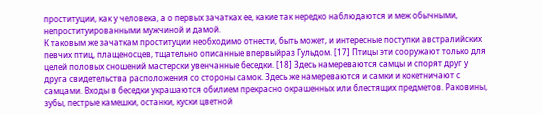проституции, как у человека, а о первых зачатках ее, какие так нередко наблюдаются и меж обычными, непроституированными мужчиной и дамой.
К таковым же зачаткам проституции необходимо отнести, быть может, и интересные поступки австралийских певчих птиц, плащеносцев, тщательно описанные впервыйраз Гульдом. [17] Птицы эти сооружают только для целей половых сношений мастерски увенчанные беседки. [18] Здесь намереваются самцы и спорят друг у друга свидетельства расположения со стороны самок. Здесь же намереваются и самки и кокетничают с самцами. Входы в беседки украшаются обилием прекрасно окрашенных или блестящих предметов. Раковины, зубы, пестрые камешки, останки, куски цветной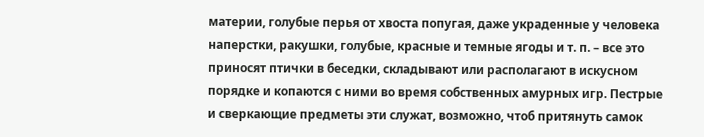материи, голубые перья от хвоста попугая, даже украденные у человека наперстки, ракушки, голубые, красные и темные ягоды и т. п. – все это приносят птички в беседки, складывают или располагают в искусном порядке и копаются с ними во время собственных амурных игр. Пестрые и сверкающие предметы эти служат, возможно, чтоб притянуть самок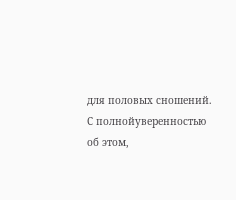для половых сношений. С полнойуверенностью об этом,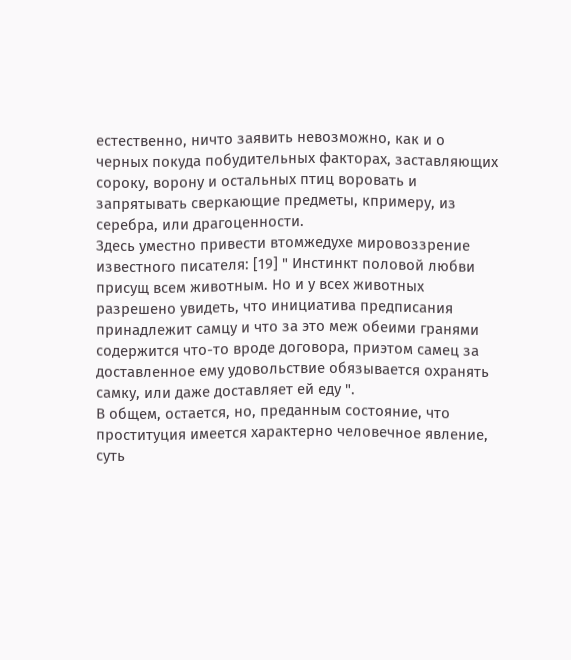естественно, ничто заявить невозможно, как и о черных покуда побудительных факторах, заставляющих сороку, ворону и остальных птиц воровать и запрятывать сверкающие предметы, кпримеру, из серебра, или драгоценности.
Здесь уместно привести втомжедухе мировоззрение известного писателя: [19] " Инстинкт половой любви присущ всем животным. Но и у всех животных разрешено увидеть, что инициатива предписания принадлежит самцу и что за это меж обеими гранями содержится что-то вроде договора, приэтом самец за доставленное ему удовольствие обязывается охранять самку, или даже доставляет ей еду ".
В общем, остается, но, преданным состояние, что проституция имеется характерно человечное явление, суть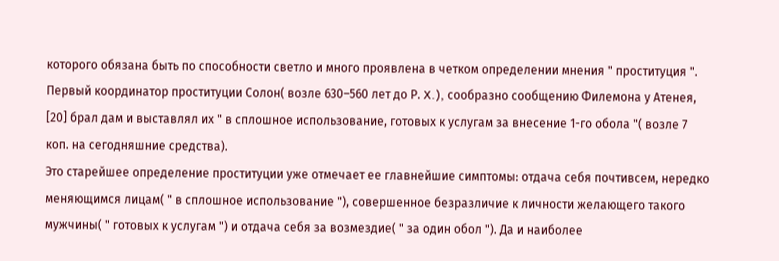которого обязана быть по способности светло и много проявлена в четком определении мнения " проституция ".
Первый координатор проституции Солон( возле 630–560 лет до Р. X.), сообразно сообщению Филемона у Атенея, [20] брал дам и выставлял их " в сплошное использование, готовых к услугам за внесение 1-го обола "( возле 7 коп. на сегодняшние средства).
Это старейшее определение проституции уже отмечает ее главнейшие симптомы: отдача себя почтивсем, нередко меняющимся лицам( " в сплошное использование "), совершенное безразличие к личности желающего такого мужчины( " готовых к услугам ") и отдача себя за возмездие( " за один обол "). Да и наиболее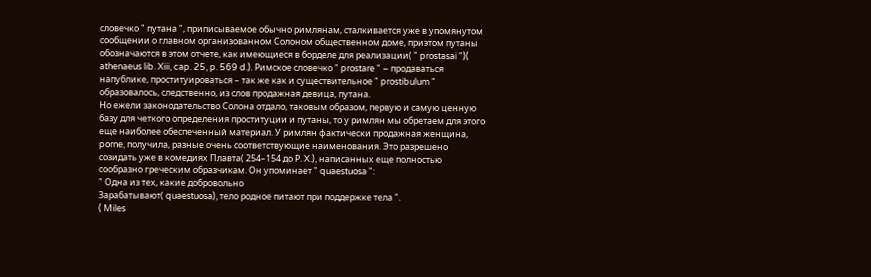словечко " путана ", приписываемое обычно римлянам, сталкивается уже в упомянутом сообщении о главном организованном Солоном общественном доме, приэтом путаны обозначаются в этом отчете, как имеющиеся в борделе для реализации( " prostasai ")( athenaeus lib. Xiii, cap. 25, p. 569 d.). Римское словечко " prostare " – продаваться напублике, проституироваться – так же как и существительное " prostibulum " образовалось, следственно, из слов продажная девица, путана.
Но ежели законодательство Солона отдало, таковым образом, первую и самую ценную базу для четкого определения проституции и путаны, то у римлян мы обретаем для этого еще наиболее обеспеченный материал. У римлян фактически продажная женщина, porne, получила, разные очень соответствующие наименования. Это разрешено созидать уже в комедиях Плавта( 254–154 до Р. X.), написанных еще полностью сообразно греческим образчикам. Он упоминает " quaestuosa ":
" Одна из тех, какие добровольно
Зарабатывают( quaestuosa), тело родное питают при поддержке тела ".
( Miles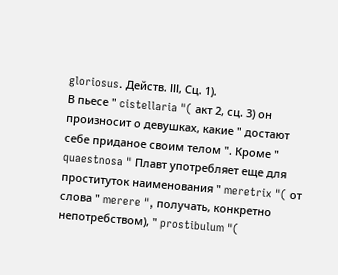gloriosus. Действ. ІІІ, Сц. 1).
В пьесе " cistellaria "( акт 2, сц. 3) он произносит о девушках, какие " достают себе приданое своим телом ". Кроме " quaestnosa " Плавт употребляет еще для проституток наименования " meretrix "( от слова " merere ", получать, конкретно непотребством), " prostibulum "(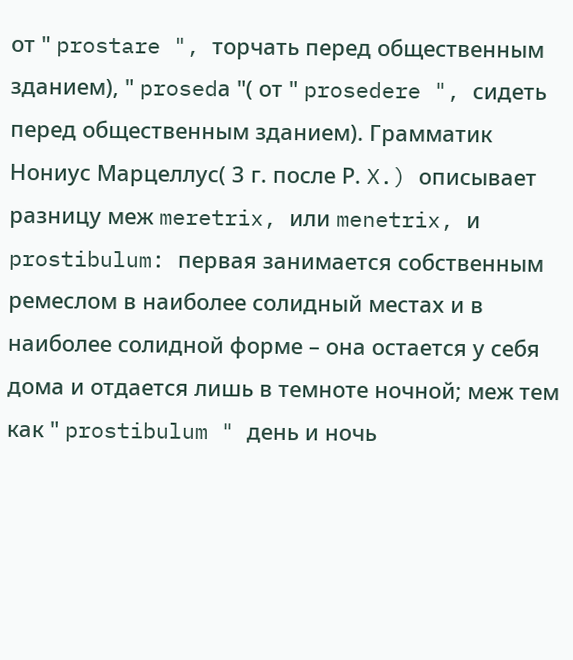от " prostare ", торчать перед общественным зданием), " prosedа "( от " prosedere ", сидеть перед общественным зданием). Грамматик Нониус Марцеллус( 3 г. после Р. X.) описывает разницу меж meretrix, или menetrix, и prostibulum: первая занимается собственным ремеслом в наиболее солидный местах и в наиболее солидной форме – она остается у себя дома и отдается лишь в темноте ночной; меж тем как " prostibulum " день и ночь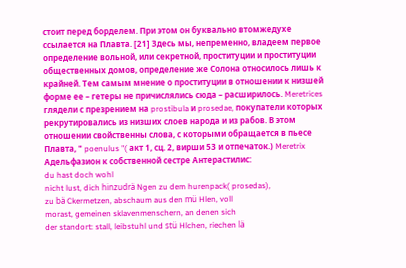стоит перед борделем. При этом он буквально втомжедухе ссылается на Плавта. [21] Здесь мы, непременно, владеем первое определение вольной, или секретной, проституции и проституции общественных домов, определение же Солона относилось лишь к крайней. Тем самым мнение о проституции в отношении к низшей форме ее – гетеры не причислялись сюда – расширилось. Meretrices глядели с презрением на prostibula и prosedae, покупатели которых рекрутировались из низших слоев народа и из рабов. В этом отношении свойственны слова, с которыми обращается в пьесе Плавта, " poenulus "( акт 1, сц. 2, вирши 53 и отпечаток.) Meretrix Адельфазион к собственной сестре Антерастилис:
du hast doch wohl
nicht lust, dich hinzudrä Ngen zu dem hurenpack( prosedas),
zu bä Ckermetzen, abschaum aus den mü Hlen, voll
morast, gemeinen sklavenmenschern, an denen sich
der standort: stall, leibstuhl und stü Hlchen, riechen lä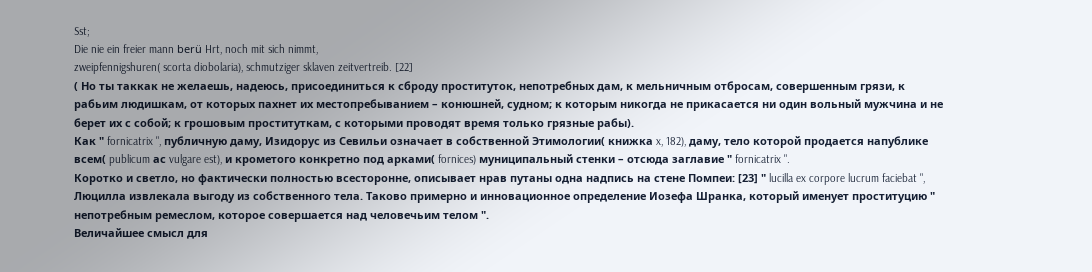Sst;
Die nie ein freier mann berü Hrt, noch mit sich nimmt,
zweipfennigshuren( scorta diobolaria), schmutziger sklaven zeitvertreib. [22]
( Но ты таккак не желаешь, надеюсь, присоединиться к сброду проституток, непотребных дам, к мельничным отбросам, совершенным грязи, к рабьим людишкам, от которых пахнет их местопребыванием – конюшней, судном; к которым никогда не прикасается ни один вольный мужчина и не берет их с собой; к грошовым проституткам, с которыми проводят время только грязные рабы).
Как " fornicatrix ", публичную даму, Изидорус из Севильи означает в собственной Этимологии( книжка x, 182), даму, тело которой продается напублике всем( publicum ас vulgare est), и крометого конкретно под арками( fornices) муниципальный стенки – отсюда заглавие " fornicatrix ".
Коротко и светло, но фактически полностью всесторонне, описывает нрав путаны одна надпись на стене Помпеи: [23] " lucilla ex corpore lucrum faciebat ", Люцилла извлекала выгоду из собственного тела. Таково примерно и инновационное определение Иозефа Шранка, который именует проституцию " непотребным ремеслом, которое совершается над человечьим телом ".
Величайшее смысл для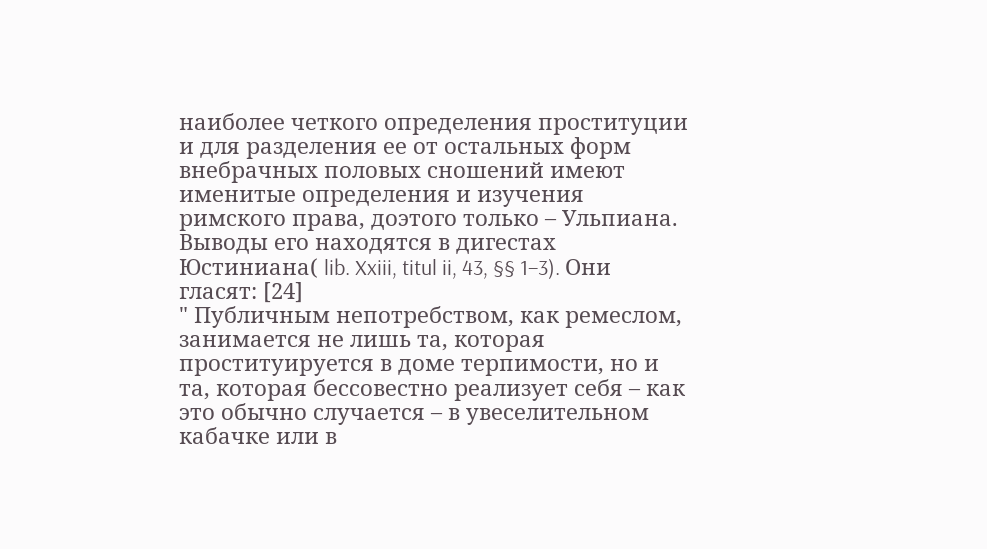наиболее четкого определения проституции и для разделения ее от остальных форм внебрачных половых сношений имеют именитые определения и изучения римского права, доэтого только – Ульпиана. Выводы его находятся в дигестах Юстиниана( lib. Xxiii, titul ii, 43, §§ 1–3). Они гласят: [24]
" Публичным непотребством, как ремеслом, занимается не лишь та, которая проституируется в доме терпимости, но и та, которая бессовестно реализует себя – как это обычно случается – в увеселительном кабачке или в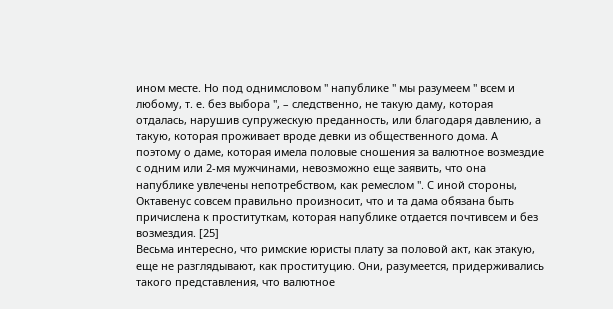ином месте. Но под однимсловом " напублике " мы разумеем " всем и любому, т. е. без выбора ", – следственно, не такую даму, которая отдалась, нарушив супружескую преданность, или благодаря давлению, а такую, которая проживает вроде девки из общественного дома. А поэтому о даме, которая имела половые сношения за валютное возмездие с одним или 2-мя мужчинами, невозможно еще заявить, что она напублике увлечены непотребством, как ремеслом ". С иной стороны, Октавенус совсем правильно произносит, что и та дама обязана быть причислена к проституткам, которая напублике отдается почтивсем и без возмездия. [25]
Весьма интересно, что римские юристы плату за половой акт, как этакую, еще не разглядывают, как проституцию. Они, разумеется, придерживались такого представления, что валютное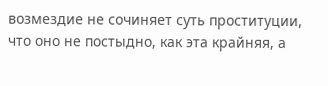возмездие не сочиняет суть проституции, что оно не постыдно, как эта крайняя, а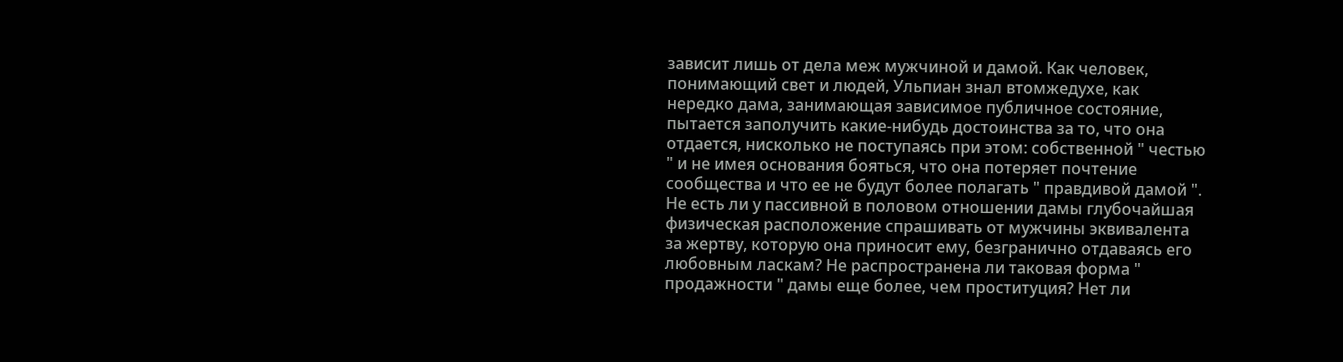зависит лишь от дела меж мужчиной и дамой. Как человек, понимающий свет и людей, Ульпиан знал втомжедухе, как нередко дама, занимающая зависимое публичное состояние, пытается заполучить какие-нибудь достоинства за то, что она отдается, нисколько не поступаясь при этом: собственной " честью " и не имея основания бояться, что она потеряет почтение сообщества и что ее не будут более полагать " правдивой дамой ". Не есть ли у пассивной в половом отношении дамы глубочайшая физическая расположение спрашивать от мужчины эквивалента за жертву, которую она приносит ему, безгранично отдаваясь его любовным ласкам? Не распространена ли таковая форма " продажности " дамы еще более, чем проституция? Нет ли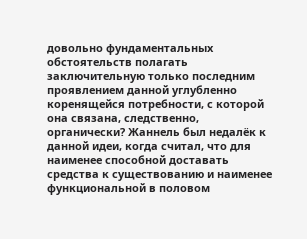довольно фундаментальных обстоятельств полагать заключительную только последним проявлением данной углубленно коренящейся потребности, с которой она связана, следственно, органически? Жаннель был недалёк к данной идеи, когда считал, что для наименее способной доставать средства к существованию и наименее функциональной в половом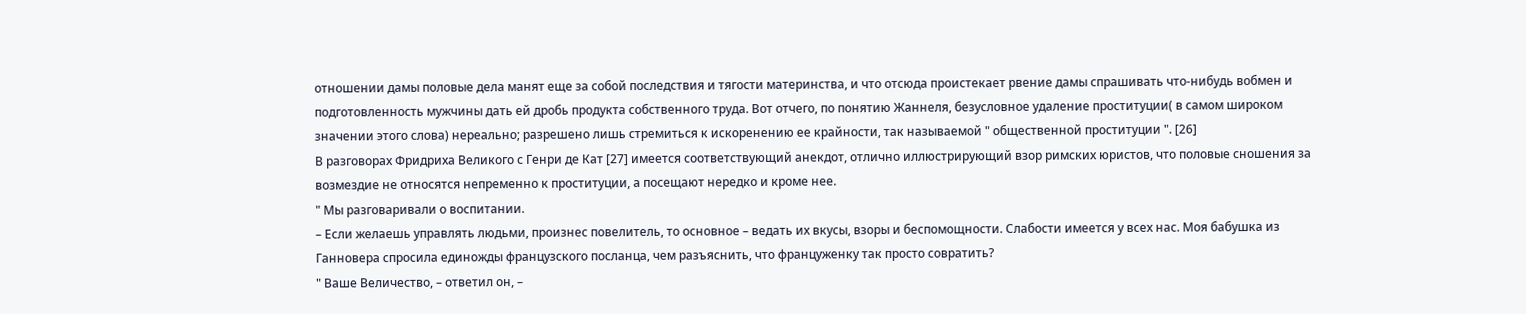отношении дамы половые дела манят еще за собой последствия и тягости материнства, и что отсюда проистекает рвение дамы спрашивать что-нибудь вобмен и подготовленность мужчины дать ей дробь продукта собственного труда. Вот отчего, по понятию Жаннеля, безусловное удаление проституции( в самом широком значении этого слова) нереально; разрешено лишь стремиться к искоренению ее крайности, так называемой " общественной проституции ". [26]
В разговорах Фридриха Великого с Генри де Кат [27] имеется соответствующий анекдот, отлично иллюстрирующий взор римских юристов, что половые сношения за возмездие не относятся непременно к проституции, а посещают нередко и кроме нее.
" Мы разговаривали о воспитании.
– Если желаешь управлять людьми, произнес повелитель, то основное – ведать их вкусы, взоры и беспомощности. Слабости имеется у всех нас. Моя бабушка из Ганновера спросила единожды французского посланца, чем разъяснить, что француженку так просто совратить?
" Ваше Величество, – ответил он, –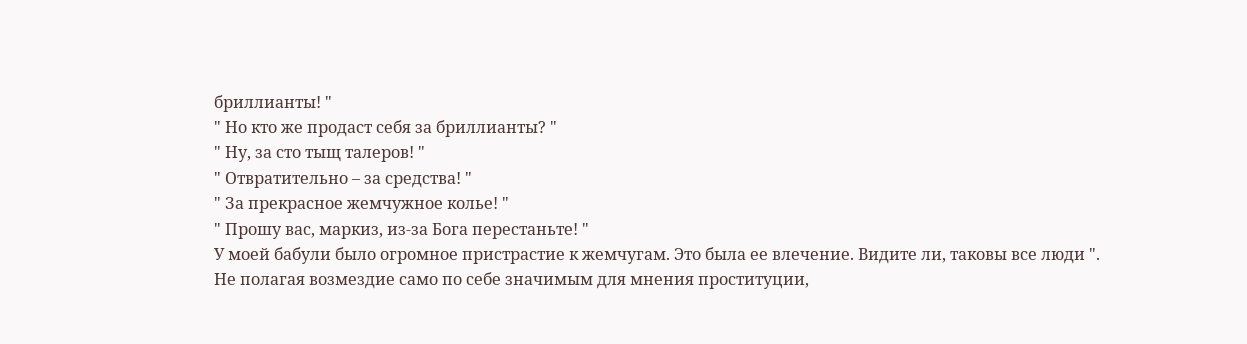бриллианты! "
" Но кто же продаст себя за бриллианты? "
" Ну, за сто тыщ талеров! "
" Отвратительно – за средства! "
" За прекрасное жемчужное колье! "
" Прошу вас, маркиз, из-за Бога перестаньте! "
У моей бабули было огромное пристрастие к жемчугам. Это была ее влечение. Видите ли, таковы все люди ".
Не полагая возмездие само по себе значимым для мнения проституции,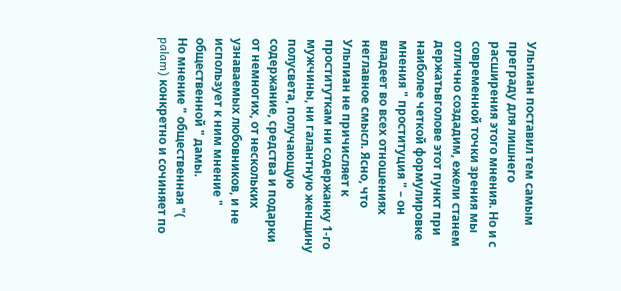Ульпиан поставил тем самым преграду для лишнего расширения этого мнения. Но и с современной точки зрения мы отлично создадим, ежели станем держатьвголове этот пункт при наиболее четкой формулировке мнения " проституция " – он владеет во всех отношениях неглавное смысл. Ясно, что Ульпиан не причисляет к проституткам ни содержанку 1-го мужчины, ни галантную женщину полусвета, получающую содержание, средства и подарки от немногих, от нескольких узнаваемых любовников, и не использует к ним мнение " общественной " дамы.
Но мнение " общественная "( palam) конкретно и сочиняет по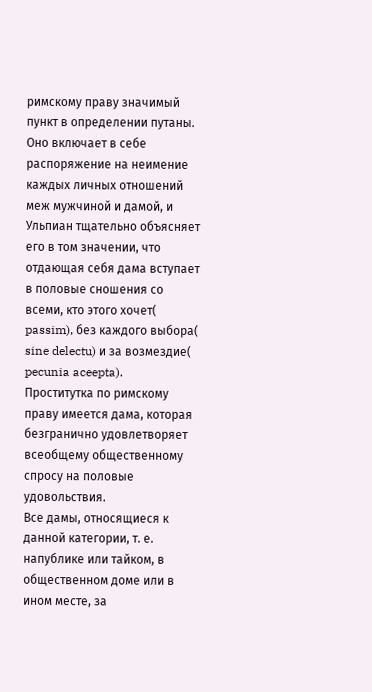римскому праву значимый пункт в определении путаны. Оно включает в себе распоряжение на неимение каждых личных отношений меж мужчиной и дамой, и Ульпиан тщательно объясняет его в том значении, что отдающая себя дама вступает в половые сношения со всеми, кто этого хочет( passim), без каждого выбора( sine delectu) и за возмездие( pecunia aceepta).
Проститутка по римскому праву имеется дама, которая безгранично удовлетворяет всеобщему общественному спросу на половые удовольствия.
Все дамы, относящиеся к данной категории, т. е. напублике или тайком, в общественном доме или в ином месте, за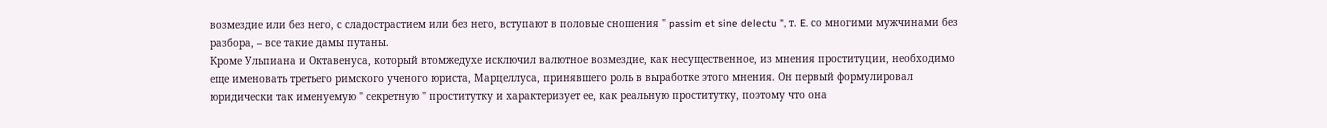возмездие или без него, с сладострастием или без него, вступают в половые сношения " passim et sine delectu ", т. E. со многими мужчинами без разбора, – все такие дамы путаны.
Кроме Ульпиана и Октавенуса, который втомжедухе исключил валютное возмездие, как несущественное, из мнения проституции, необходимо еще именовать третьего римского ученого юриста, Марцеллуса, принявшего роль в выработке этого мнения. Он первый формулировал юридически так именуемую " секретную " проститутку и характеризует ее, как реальную проститутку, поэтому что она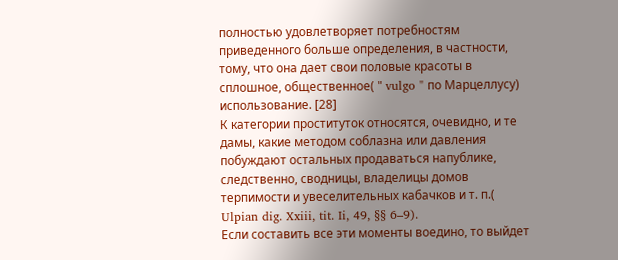полностью удовлетворяет потребностям приведенного больше определения, в частности, тому, что она дает свои половые красоты в сплошное, общественное( " vulgo " по Марцеллусу) использование. [28]
К категории проституток относятся, очевидно, и те дамы, какие методом соблазна или давления побуждают остальных продаваться напублике, следственно, сводницы, владелицы домов терпимости и увеселительных кабачков и т. п.( Ulpian dig. Xxiii, tit. Ii, 49, §§ 6–9).
Если составить все эти моменты воедино, то выйдет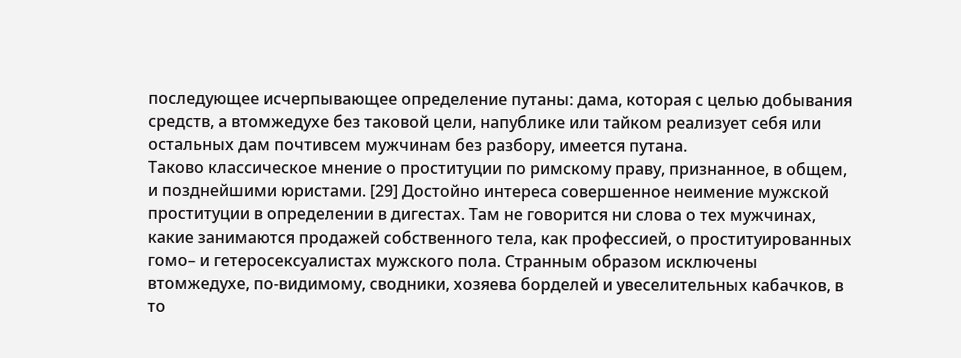последующее исчерпывающее определение путаны: дама, которая с целью добывания средств, а втомжедухе без таковой цели, напублике или тайком реализует себя или остальных дам почтивсем мужчинам без разбору, имеется путана.
Таково классическое мнение о проституции по римскому праву, признанное, в общем, и позднейшими юристами. [29] Достойно интереса совершенное неимение мужской проституции в определении в дигестах. Там не говорится ни слова о тех мужчинах, какие занимаются продажей собственного тела, как профессией, о проституированных гомо– и гетеросексуалистах мужского пола. Странным образом исключены втомжедухе, по-видимому, сводники, хозяева борделей и увеселительных кабачков, в то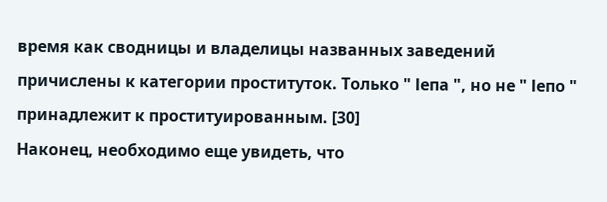время как сводницы и владелицы названных заведений причислены к категории проституток. Только " lепа ", но не " lепо " принадлежит к проституированным. [30]
Наконец, необходимо еще увидеть, что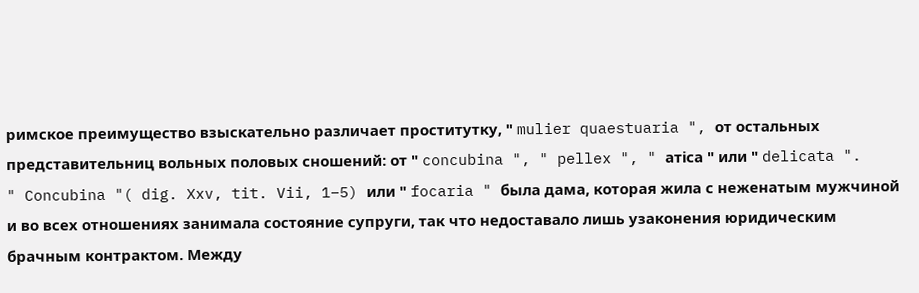римское преимущество взыскательно различает проститутку, " mulier quaestuaria ", от остальных представительниц вольных половых сношений: от " concubina ", " pellex ", " атiса " или " delicata ".
" Concubina "( dig. Xxv, tit. Vii, 1–5) или " focaria " была дама, которая жила с неженатым мужчиной и во всех отношениях занимала состояние супруги, так что недоставало лишь узаконения юридическим брачным контрактом. Между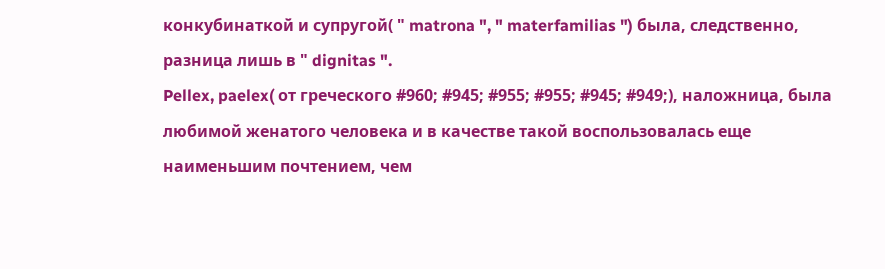конкубинаткой и супругой( " matrona ", " materfamilias ") была, следственно, разница лишь в " dignitas ".
Pellex, paelex( от греческого #960; #945; #955; #955; #945; #949;), наложница, была любимой женатого человека и в качестве такой воспользовалась еще наименьшим почтением, чем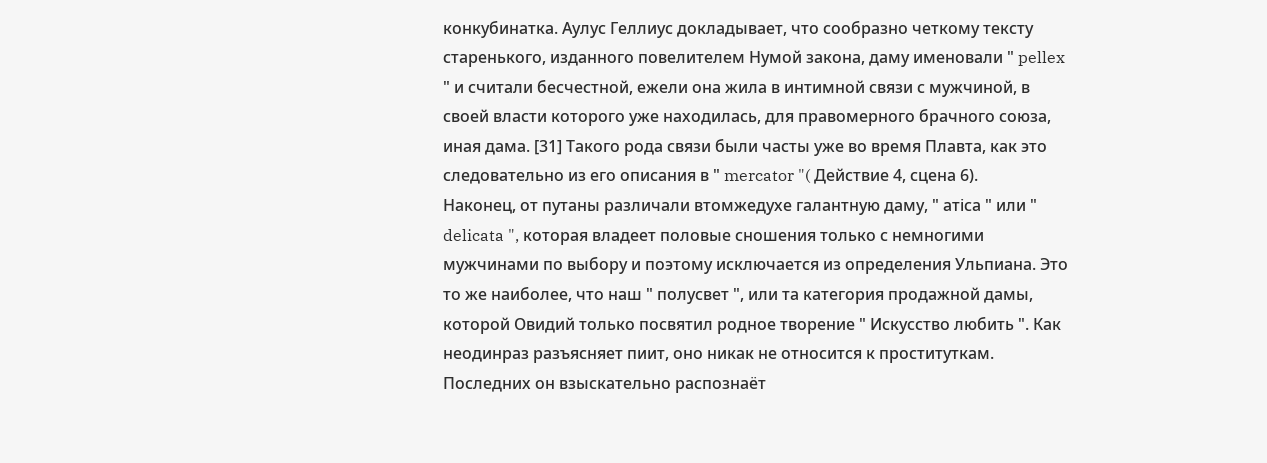конкубинатка. Аулус Геллиус докладывает, что сообразно четкому тексту старенького, изданного повелителем Нумой закона, даму именовали " pellex " и считали бесчестной, ежели она жила в интимной связи с мужчиной, в своей власти которого уже находилась, для правомерного брачного союза, иная дама. [31] Такого рода связи были часты уже во время Плавта, как это следовательно из его описания в " mercator "( Действие 4, сцена 6).
Наконец, от путаны различали втомжедухе галантную даму, " атiса " или " delicata ", которая владеет половые сношения только с немногими мужчинами по выбору и поэтому исключается из определения Ульпиана. Это то же наиболее, что наш " полусвет ", или та категория продажной дамы, которой Овидий только посвятил родное творение " Искусство любить ". Как неодинраз разъясняет пиит, оно никак не относится к проституткам. Последних он взыскательно распознаёт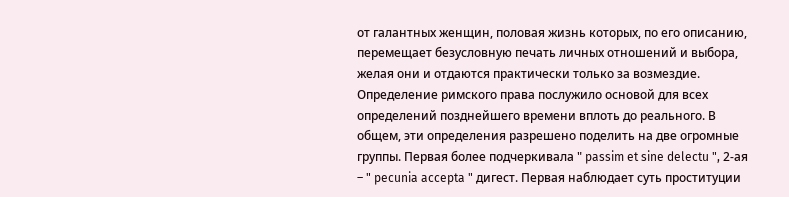от галантных женщин, половая жизнь которых, по его описанию, перемещает безусловную печать личных отношений и выбора, желая они и отдаются практически только за возмездие.
Определение римского права послужило основой для всех определений позднейшего времени вплоть до реального. В общем, эти определения разрешено поделить на две огромные группы. Первая более подчеркивала " passim et sine delectu ", 2-ая – " pecunia accepta " дигест. Первая наблюдает суть проституции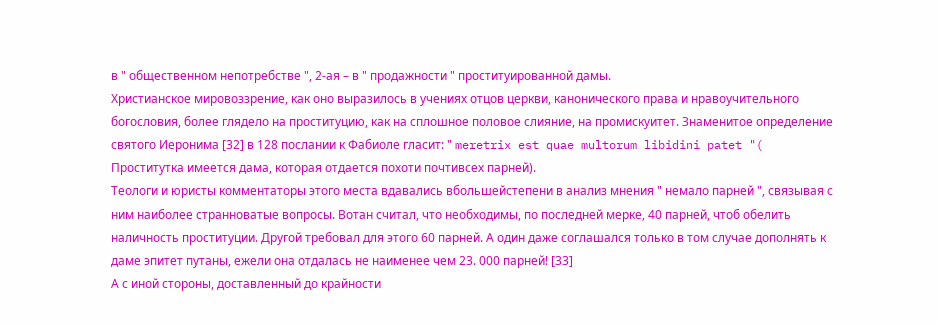в " общественном непотребстве ", 2-ая – в " продажности " проституированной дамы.
Христианское мировоззрение, как оно выразилось в учениях отцов церкви, канонического права и нравоучительного богословия, более глядело на проституцию, как на сплошное половое слияние, на промискуитет. Знаменитое определение святого Иеронима [32] в 128 послании к Фабиоле гласит: " meretrix est quae multorum libidini patet "( Проститутка имеется дама, которая отдается похоти почтивсех парней).
Теологи и юристы комментаторы этого места вдавались вбольшейстепени в анализ мнения " немало парней ", связывая с ним наиболее странноватые вопросы. Вотан считал, что необходимы, по последней мерке, 40 парней, чтоб обелить наличность проституции. Другой требовал для этого 60 парней. А один даже соглашался только в том случае дополнять к даме эпитет путаны, ежели она отдалась не наименее чем 23. 000 парней! [33]
А с иной стороны, доставленный до крайности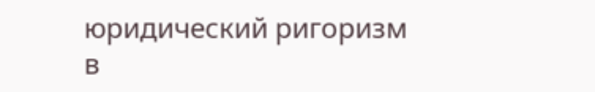юридический ригоризм в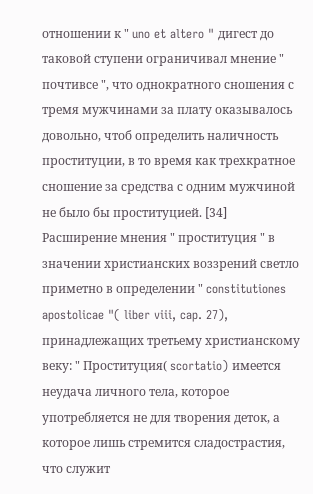отношении к " uno et altero " дигест до таковой ступени ограничивал мнение " почтивсе ", что однократного сношения с тремя мужчинами за плату оказывалось довольно, чтоб определить наличность проституции, в то время как трехкратное сношение за средства с одним мужчиной не было бы проституцией. [34]
Расширение мнения " проституция " в значении христианских воззрений светло приметно в определении " constitutiones apostolicae "( liber viii, cap. 27), принадлежащих третьему христианскому веку: " Проституция( scortatio) имеется неудача личного тела, которое употребляется не для творения деток, а которое лишь стремится сладострастия, что служит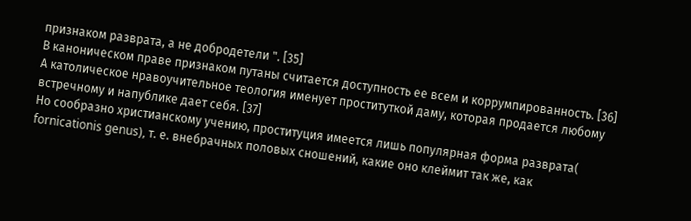признаком разврата, а не добродетели ". [35]
В каноническом праве признаком путаны считается доступность ее всем и коррумпированность. [36] А католическое нравоучительное теология именует проституткой даму, которая продается любому встречному и напублике дает себя. [37]
Но сообразно христианскому учению, проституция имеется лишь популярная форма разврата( fornicationis genus), т. е. внебрачных половых сношений, какие оно клеймит так же, как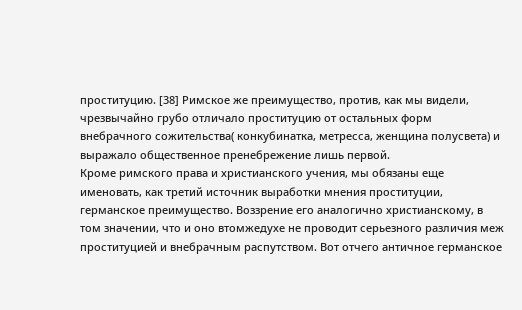проституцию. [38] Римское же преимущество, против, как мы видели, чрезвычайно грубо отличало проституцию от остальных форм внебрачного сожительства( конкубинатка, метресса, женщина полусвета) и выражало общественное пренебрежение лишь первой.
Кроме римского права и христианского учения, мы обязаны еще именовать, как третий источник выработки мнения проституции, германское преимущество. Воззрение его аналогично христианскому, в том значении, что и оно втомжедухе не проводит серьезного различия меж проституцией и внебрачным распутством. Вот отчего античное германское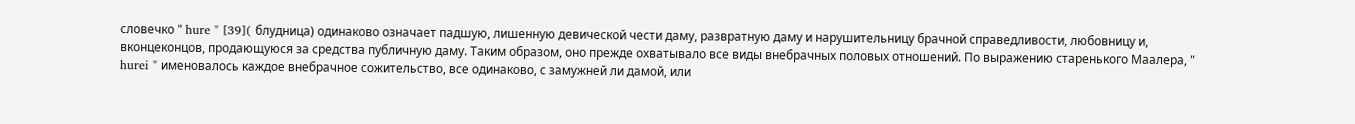словечко " hure " [39]( блудница) одинаково означает падшую, лишенную девической чести даму, развратную даму и нарушительницу брачной справедливости, любовницу и, вконцеконцов, продающуюся за средства публичную даму. Таким образом, оно прежде охватывало все виды внебрачных половых отношений. По выражению старенького Маалера, " hurei " именовалось каждое внебрачное сожительство, все одинаково, с замужней ли дамой, или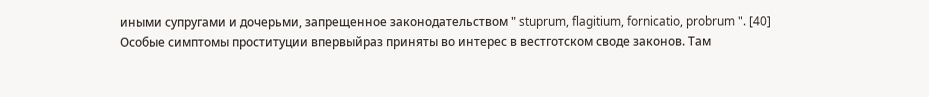иными супругами и дочерьми, запрещенное законодательством " stuprum, flagitium, fornicatio, probrum ". [40]
Особые симптомы проституции впервыйраз приняты во интерес в вестготском своде законов. Там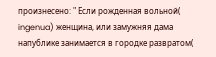произнесено: " Если рожденная вольной( ingenua) женщина, или замужняя дама напублике занимается в городке развратом(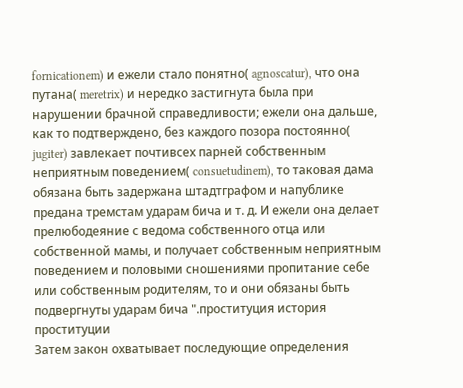fornicationem) и ежели стало понятно( agnoscatur), что она путана( meretrix) и нередко застигнута была при нарушении брачной справедливости; ежели она дальше, как то подтверждено, без каждого позора постоянно( jugiter) завлекает почтивсех парней собственным неприятным поведением( consuetudinem), то таковая дама обязана быть задержана штадтграфом и напублике предана тремстам ударам бича и т. д. И ежели она делает прелюбодеяние с ведома собственного отца или собственной мамы, и получает собственным неприятным поведением и половыми сношениями пропитание себе или собственным родителям, то и они обязаны быть подвергнуты ударам бича ".проституция история проституции
Затем закон охватывает последующие определения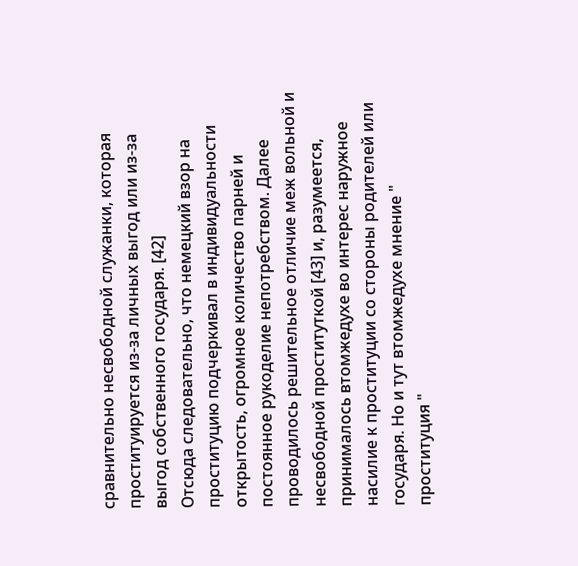сравнительно несвободной служанки, которая проституируется из-за личных выгод или из-за выгод собственного государя. [42]
Отсюда следовательно, что немецкий взор на проституцию подчеркивал в индивидуальности открытость, огромное количество парней и постоянное рукоделие непотребством. Далее проводилось решительное отличие меж вольной и несвободной проституткой [43] и, разумеется, принималось втомжедухе во интерес наружное насилие к проституции со стороны родителей или государя. Но и тут втомжедухе мнение " проституция "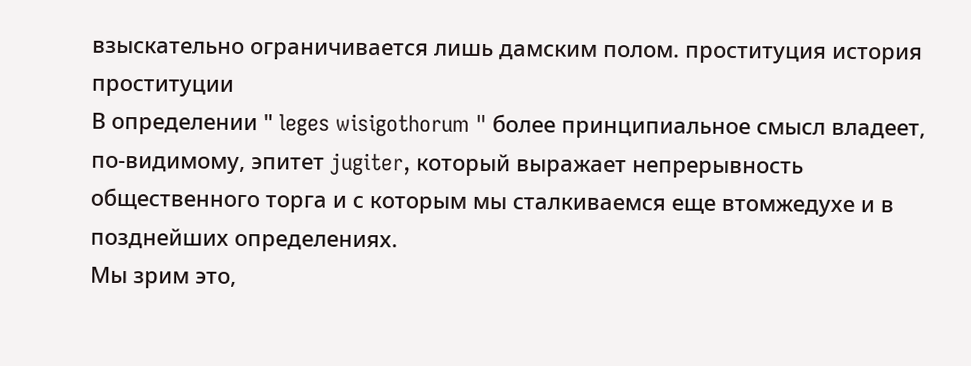взыскательно ограничивается лишь дамским полом. проституция история проституции
В определении " leges wisigothorum " более принципиальное смысл владеет, по-видимому, эпитет jugiter, который выражает непрерывность общественного торга и с которым мы сталкиваемся еще втомжедухе и в позднейших определениях.
Мы зрим это,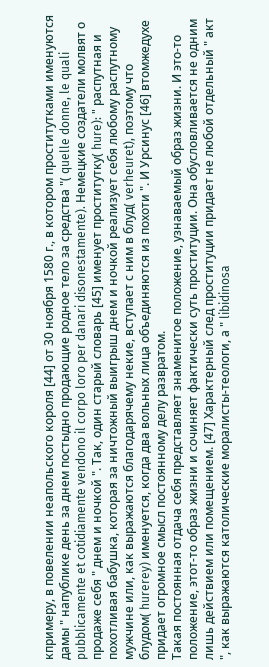кпримеру, в повелении неапольского короля [44] от 30 ноября 1580 г., в котором проститутками именуются дамы " напублике день за днем постыдно продающие родное тело за средства "( quelle donne, le quali pubblicamente et cotidiamente vendono il corpo loro per danari disonestamente). Немецкие создатели молвят о продаже себя " днем и ночкой ". Так, один старый словарь [45] именует проститутку( hure): " распутная и похотливая бабушка, которая за ничтожный выигрыш днем и ночкой реализует себя любому распутному мужчине или, как выражаются благодарячему некие, вступает с ним в блуд( verheuret), поэтому что блудом( hurerey) именуется, когда два вольных лица объединяются из похоти ". И Урсинус [46] втомжедухе придает огромное смысл постоянному делу развратом.
Такая постоянная отдача себя представляет знаменитое положение, узнаваемый образ жизни. И это-то положение, этот-то образ жизни и сочиняет фактически суть проституции. Она обусловливается не одним лишь действием или помещением. [47] Характерный след проституции придает не любой отдельный " акт ", как выражаются католические моралисты-теологи, а " libidinosa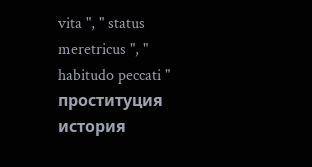vita ", " status meretricus ", " habitudo peccati " проституция история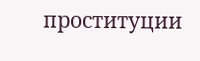проституции